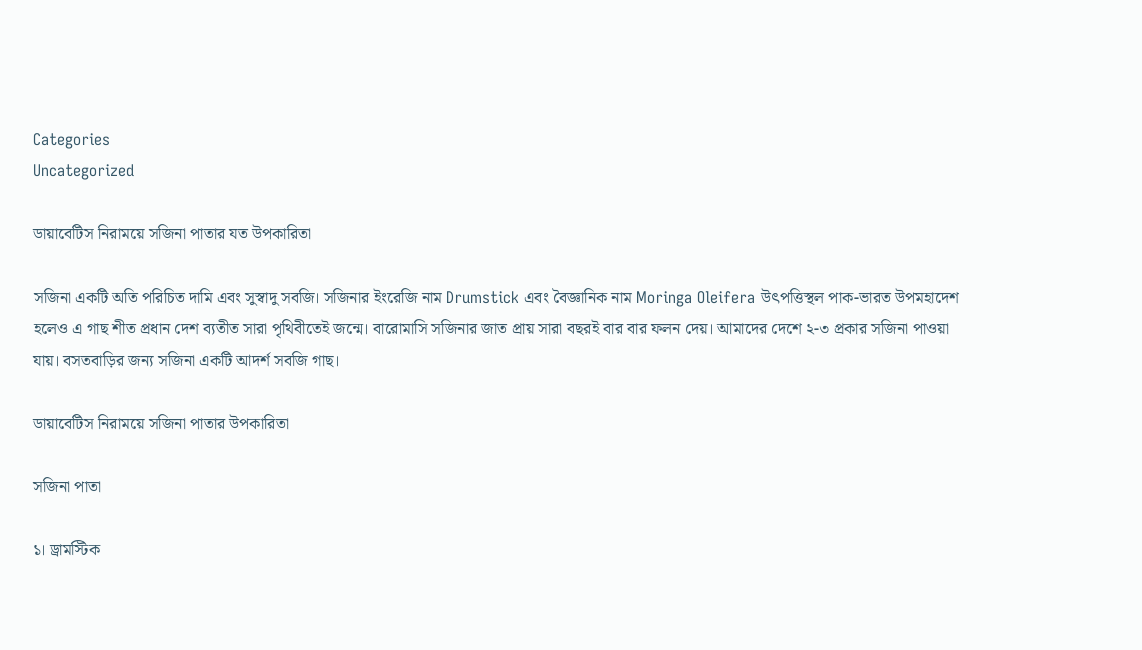Categories
Uncategorized

ডায়াবেটিস নিরাময়ে সজিনা পাতার যত উপকারিতা

সজিনা একটি অতি পরিচিত দামি এবং সুস্বাদু সবজি। সজিনার ইংরেজি নাম Drumstick এবং বৈজ্ঞানিক নাম Moringa Oleifera উৎপত্তিস্থল পাক-ভারত উপমহাদেশ হলেও এ গাছ শীত প্রধান দেশ ব্যতীত সারা পৃথিবীতেই জন্মে। বারোমাসি সজিনার জাত প্রায় সারা বছরই বার বার ফলন দেয়। আমাদের দেশে ২-৩ প্রকার সজিনা পাওয়া যায়। বসতবাড়ির জন্য সজিনা একটি আদর্শ সবজি গাছ।

ডায়াবেটিস নিরাময়ে সজিনা পাতার উপকারিতা

সজিনা পাতা

১। ড্রামস্টিক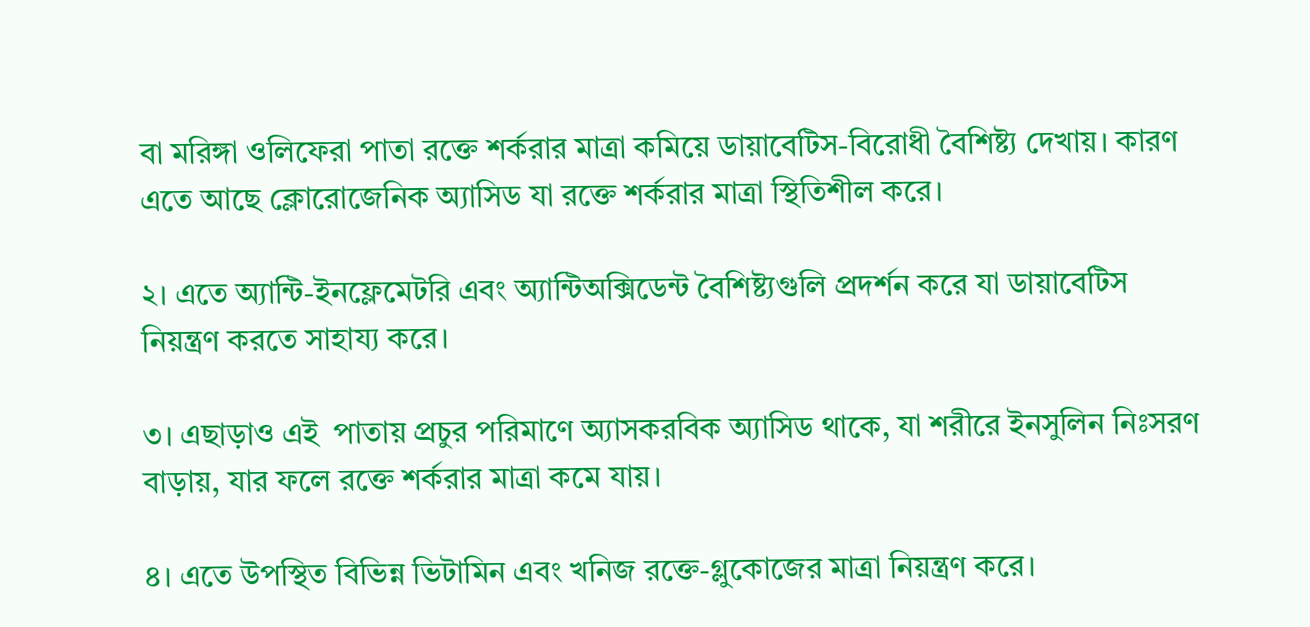বা মরিঙ্গা ওলিফেরা পাতা রক্তে শর্করার মাত্রা কমিয়ে ডায়াবেটিস-বিরোধী বৈশিষ্ট্য দেখায়। কারণ এতে আছে ক্লোরোজেনিক অ্যাসিড যা রক্তে শর্করার মাত্রা স্থিতিশীল করে।

২। এতে অ্যান্টি-ইনফ্লেমেটরি এবং অ্যান্টিঅক্সিডেন্ট বৈশিষ্ট্যগুলি প্রদর্শন করে যা ডায়াবেটিস নিয়ন্ত্রণ করতে সাহায্য করে।

৩। এছাড়াও এই  পাতায় প্রচুর পরিমাণে অ্যাসকরবিক অ্যাসিড থাকে, যা শরীরে ইনসুলিন নিঃসরণ বাড়ায়, যার ফলে রক্তে শর্করার মাত্রা কমে যায়।

৪। এতে উপস্থিত বিভিন্ন ভিটামিন এবং খনিজ রক্তে-গ্লুকোজের মাত্রা নিয়ন্ত্রণ করে।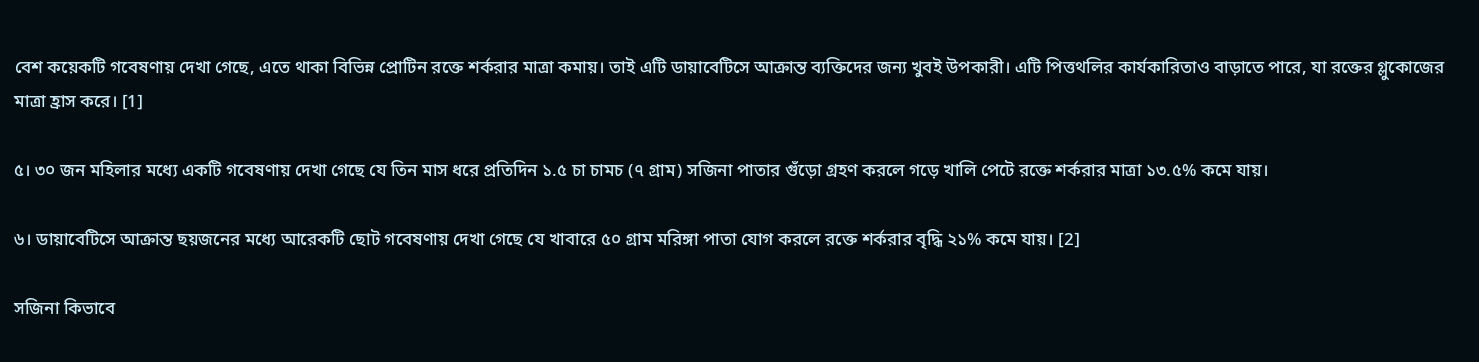বেশ কয়েকটি গবেষণায় দেখা গেছে, এতে থাকা বিভিন্ন প্রোটিন রক্তে শর্করার মাত্রা কমায়। তাই এটি ডায়াবেটিসে আক্রান্ত ব্যক্তিদের জন্য খুবই উপকারী। এটি পিত্তথলির কার্যকারিতাও বাড়াতে পারে, যা রক্তের গ্লুকোজের মাত্রা হ্রাস করে। [1]

৫। ৩০ জন মহিলার মধ্যে একটি গবেষণায় দেখা গেছে যে তিন মাস ধরে প্রতিদিন ১.৫ চা চামচ (৭ গ্রাম) সজিনা পাতার গুঁড়ো গ্রহণ করলে গড়ে খালি পেটে রক্তে শর্করার মাত্রা ১৩.৫% কমে যায়।

৬। ডায়াবেটিসে আক্রান্ত ছয়জনের মধ্যে আরেকটি ছোট গবেষণায় দেখা গেছে যে খাবারে ৫০ গ্রাম মরিঙ্গা পাতা যোগ করলে রক্তে শর্করার বৃদ্ধি ২১% কমে যায়। [2]

সজিনা কিভাবে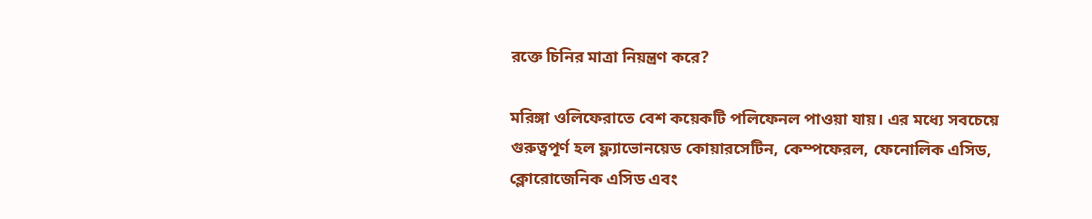রক্তে চিনির মাত্রা নিয়ন্ত্রণ করে?

মরিঙ্গা ওলিফেরাতে বেশ কয়েকটি পলিফেনল পাওয়া যায়। এর মধ্যে সবচেয়ে গুরুত্বপূর্ণ হল ফ্ল্যাভোনয়েড কোয়ারসেটিন, কেম্পফেরল, ফেনোলিক এসিড, ক্লোরোজেনিক এসিড এবং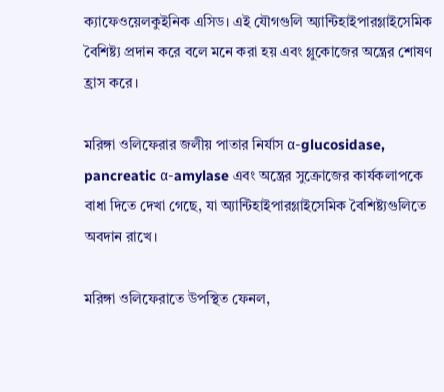ক্যাফেওয়েলকুইনিক এসিড। এই যৌগগুলি অ্যান্টিহাইপারগ্লাইসেমিক বৈশিষ্ট্য প্রদান করে বলে মনে করা হয় এবং গ্লুকোজের অন্ত্রের শোষণ হ্রাস করে।

মরিঙ্গা ওলিফেরার জলীয় পাতার নির্যাস α-glucosidase, pancreatic α-amylase এবং অন্ত্রের সুক্রোজের কার্যকলাপকে বাধা দিতে দেখা গেছে, যা অ্যান্টিহাইপারগ্লাইসেমিক বৈশিষ্ট্যগুলিতে অবদান রাখে।

মরিঙ্গা ওলিফেরাতে উপস্থিত ফেনল,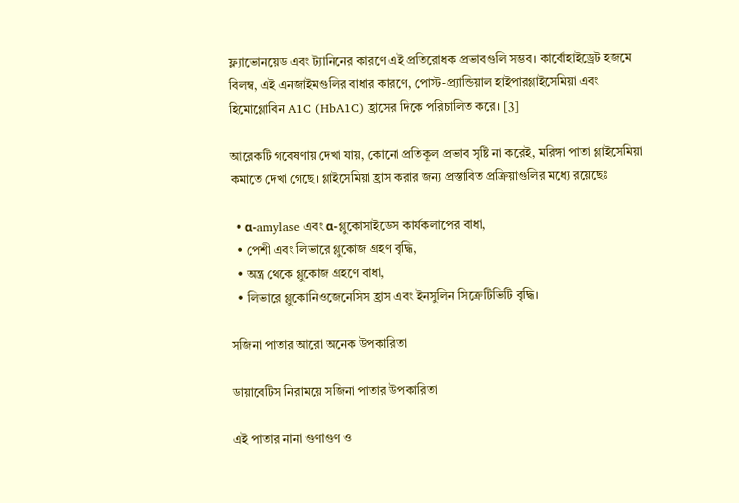ফ্ল্যাভোনয়েড এবং ট্যানিনের কারণে এই প্রতিরোধক প্রভাবগুলি সম্ভব। কার্বোহাইড্রেট হজমে বিলম্ব, এই এনজাইমগুলির বাধার কারণে, পোস্ট-প্র্যান্ডিয়াল হাইপারগ্লাইসেমিয়া এবং হিমোগ্লোবিন A1C (HbA1C) হ্রাসের দিকে পরিচালিত করে। [3]

আরেকটি গবেষণায় দেখা যায়, কোনো প্রতিকূল প্রভাব সৃষ্টি না করেই, মরিঙ্গা পাতা গ্লাইসেমিয়া কমাতে দেখা গেছে। গ্লাইসেমিয়া হ্রাস করার জন্য প্রস্তাবিত প্রক্রিয়াগুলির মধ্যে রয়েছেঃ

  • α-amylase এবং α-গ্লুকোসাইডেস কার্যকলাপের বাধা,
  • পেশী এবং লিভারে গ্লুকোজ গ্রহণ বৃদ্ধি,
  • অন্ত্র থেকে গ্লুকোজ গ্রহণে বাধা,
  • লিভারে গ্লুকোনিওজেনেসিস হ্রাস এবং ইনসুলিন সিক্রেটিভিটি বৃদ্ধি।

সজিনা পাতার আরো অনেক উপকারিতা

ডায়াবেটিস নিরাময়ে সজিনা পাতার উপকারিতা

এই পাতার নানা গুণাগুণ ও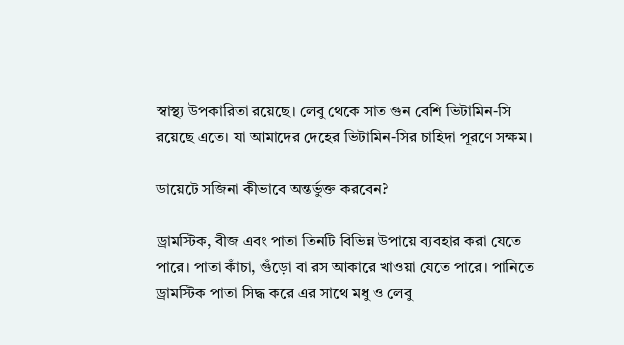স্বাস্থ্য উপকারিতা রয়েছে। লেবু থেকে সাত গুন বেশি ভিটামিন-সি রয়েছে এতে। যা আমাদের দেহের ভিটামিন-সির চাহিদা পূরণে সক্ষম।

ডায়েটে সজিনা কীভাবে অন্তর্ভুক্ত করবেন?

ড্রামস্টিক, বীজ এবং পাতা তিনটি বিভিন্ন উপায়ে ব্যবহার করা যেতে পারে। পাতা কাঁচা, গুঁড়ো বা রস আকারে খাওয়া যেতে পারে। পানিতে ড্রামস্টিক পাতা সিদ্ধ করে এর সাথে মধু ও লেবু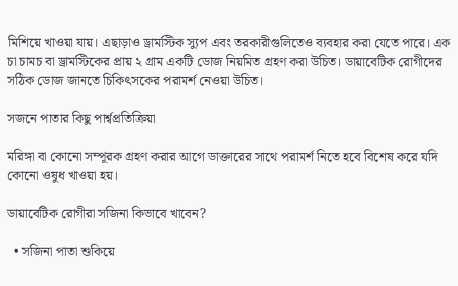মিশিয়ে খাওয়া যায়। এছাড়াও ড্রামস্টিক স্যুপ এবং তরকারীগুলিতেও ব্যবহার করা যেতে পারে। এক চা চামচ বা ড্রামস্টিকের প্রায় ২ গ্রাম একটি ডোজ নিয়মিত গ্রহণ করা উচিত। ডায়াবেটিক রোগীদের সঠিক ডোজ জানতে চিকিৎসকের পরামর্শ নেওয়া উচিত।

সজনে পাতার কিছু পার্শ্বপ্রতিক্রিয়া

মরিঙ্গা বা কোনো সম্পূরক গ্রহণ করার আগে ডাক্তারের সাথে পরামর্শ নিতে হবে বিশেষ করে যদি কোনো ওষুধ খাওয়া হয়।

ডায়াবেটিক রোগীরা সজিনা কিভাবে খাবেন?

  • সজিনা পাতা শুকিয়ে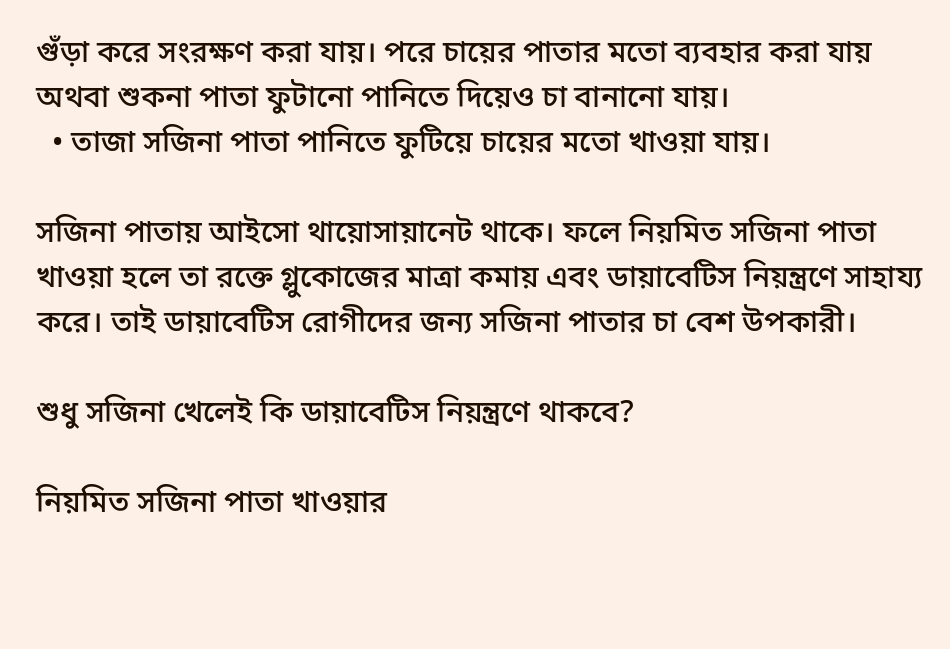গুঁড়া করে সংরক্ষণ করা যায়। পরে চায়ের পাতার মতো ব্যবহার করা যায় অথবা শুকনা পাতা ফুটানো পানিতে দিয়েও চা বানানো যায়।
  • তাজা সজিনা পাতা পানিতে ফুটিয়ে চায়ের মতো খাওয়া যায়।

সজিনা পাতায় আইসো থায়োসায়ানেট থাকে। ফলে নিয়মিত সজিনা পাতা খাওয়া হলে তা রক্তে গ্লুকোজের মাত্রা কমায় এবং ডায়াবেটিস নিয়ন্ত্রণে সাহায্য করে। তাই ডায়াবেটিস রোগীদের জন্য সজিনা পাতার চা বেশ উপকারী।

শুধু সজিনা খেলেই কি ডায়াবেটিস নিয়ন্ত্রণে থাকবে?

নিয়মিত সজিনা পাতা খাওয়ার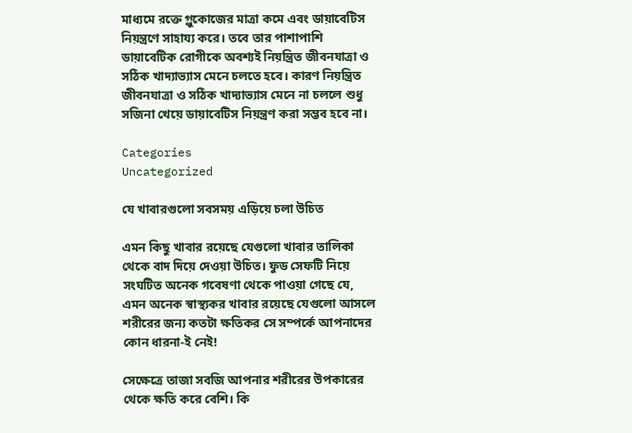মাধ্যমে রক্তে গ্লুকোজের মাত্রা কমে এবং ডায়াবেটিস নিয়ন্ত্রণে সাহায্য করে। তবে তার পাশাপাশি ডায়াবেটিক রোগীকে অবশ্যই নিয়ন্ত্রিত জীবনযাত্রা ও সঠিক খাদ্যাভ্যাস মেনে চলতে হবে। কারণ নিয়ন্ত্রিত জীবনযাত্রা ও সঠিক খাদ্যাভ্যাস মেনে না চললে শুধু সজিনা খেয়ে ডায়াবেটিস নিয়ন্ত্রণ করা সম্ভব হবে না।

Categories
Uncategorized

যে খাবারগুলো সবসময় এড়িয়ে চলা উচিত

এমন কিছু খাবার রয়েছে যেগুলো খাবার তালিকা থেকে বাদ দিয়ে দেওয়া উচিত। ফুড সেফটি নিয়ে সংঘটিত অনেক গবেষণা থেকে পাওয়া গেছে যে, এমন অনেক স্বাস্থ্যকর খাবার রয়েছে যেগুলো আসলে শরীরের জন্য কতটা ক্ষতিকর সে সম্পর্কে আপনাদের কোন ধারনা-ই নেই!

সেক্ষেত্রে তাজা সবজি আপনার শরীরের উপকারের থেকে ক্ষতি করে বেশি। কি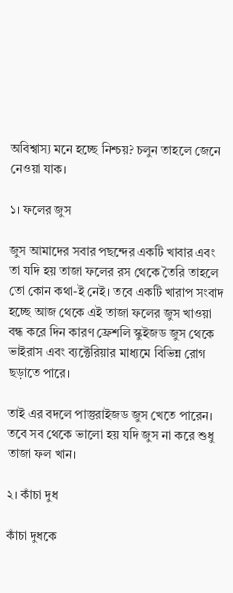অবিশ্বাস্য মনে হচ্ছে নিশ্চয়? চলুন তাহলে জেনে নেওয়া যাক।

১। ফলের জুস

জুস আমাদের সবার পছন্দের একটি খাবার এবং তা যদি হয় তাজা ফলের রস থেকে তৈরি তাহলে তো কোন কথা-ই নেই। তবে একটি খারাপ সংবাদ হচ্ছে আজ থেকে এই তাজা ফলের জুস খাওয়া বন্ধ করে দিন কারণ ফ্রেশলি স্কুইজড জুস থেকে ভাইরাস এবং ব্যক্টেরিয়ার মাধ্যমে বিভিন্ন রোগ ছড়াতে পারে।

তাই এর বদলে পাস্তুরাইজড জুস খেতে পারেন। তবে সব থেকে ভালো হয় যদি জুস না করে শুধু তাজা ফল খান।

২। কাঁচা দুধ

কাঁচা দুধকে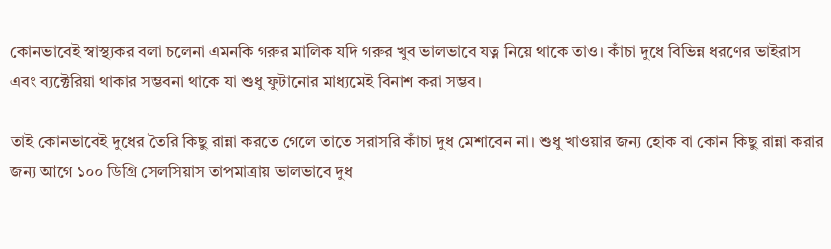কোনভাবেই স্বাস্থ্যকর বলা চলেনা এমনকি গরুর মালিক যদি গরুর খুব ভালভাবে যত্ন নিয়ে থাকে তাও। কাঁচা দুধে বিভিন্ন ধরণের ভাইরাস এবং ব্যক্টেরিয়া থাকার সম্ভবনা থাকে যা শুধু ফুটানোর মাধ্যমেই বিনাশ করা সম্ভব।

তাই কোনভাবেই দুধের তৈরি কিছু রান্না করতে গেলে তাতে সরাসরি কাঁচা দুধ মেশাবেন না। শুধু খাওয়ার জন্য হোক বা কোন কিছু রান্না করার জন্য আগে ১০০ ডিগ্রি সেলসিয়াস তাপমাত্রায় ভালভাবে দুধ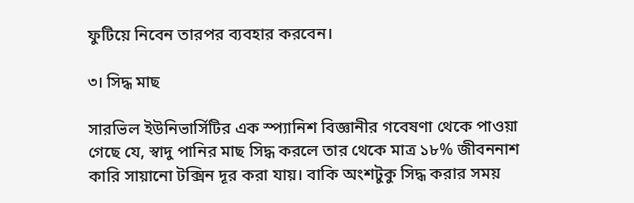ফুটিয়ে নিবেন তারপর ব্যবহার করবেন।

৩। সিদ্ধ মাছ

সারভিল ইউনিভার্সিটির এক স্প্যানিশ বিজ্ঞানীর গবেষণা থেকে পাওয়া গেছে যে, স্বাদু পানির মাছ সিদ্ধ করলে তার থেকে মাত্র ১৮% জীবননাশ কারি সায়ানো টক্সিন দূর করা যায়। বাকি অংশটুকু সিদ্ধ করার সময়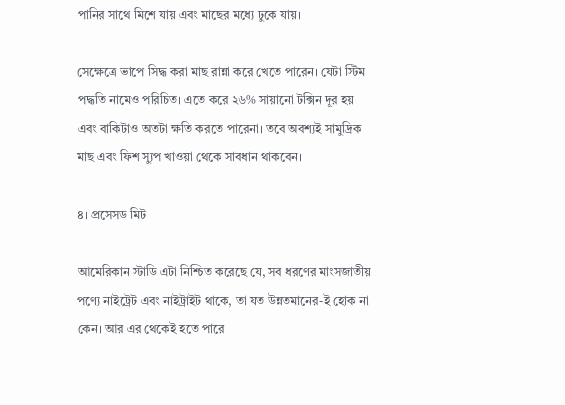পানির সাথে মিশে যায় এবং মাছের মধ্যে ঢুকে যায়।

সেক্ষেত্রে ভাপে সিদ্ধ করা মাছ রান্না করে খেতে পারেন। যেটা স্টিম পদ্ধতি নামেও পরিচিত। এতে করে ২৬% সায়ানো টক্সিন দূর হয় এবং বাকিটাও অতটা ক্ষতি করতে পারেনা। তবে অবশ্যই সামুদ্রিক মাছ এবং ফিশ স্যুপ খাওয়া থেকে সাবধান থাকবেন।

৪। প্রসেসড মিট

আমেরিকান স্টাডি এটা নিশ্চিত করেছে যে, সব ধরণের মাংসজাতীয় পণ্যে নাইট্রেট এবং নাইট্রাইট থাকে, তা যত উন্নতমানের-ই হোক না কেন। আর এর থেকেই হতে পারে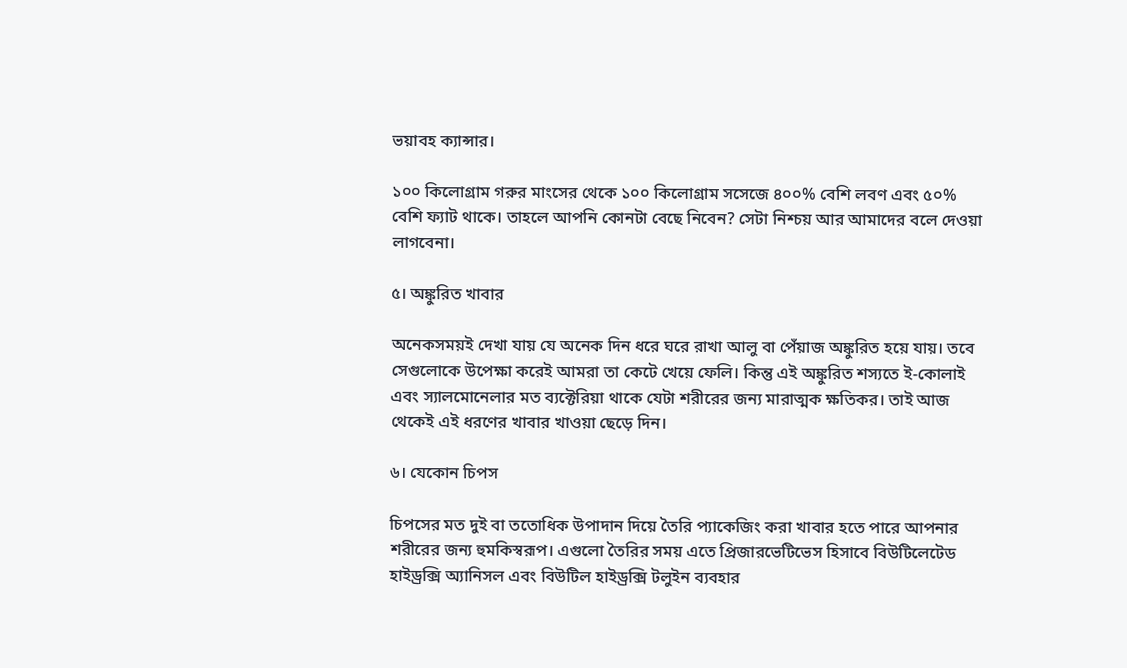ভয়াবহ ক্যান্সার।

১০০ কিলোগ্রাম গরুর মাংসের থেকে ১০০ কিলোগ্রাম সসেজে ৪০০% বেশি লবণ এবং ৫০% বেশি ফ্যাট থাকে। তাহলে আপনি কোনটা বেছে নিবেন? সেটা নিশ্চয় আর আমাদের বলে দেওয়া লাগবেনা।

৫। অঙ্কুরিত খাবার

অনেকসময়ই দেখা যায় যে অনেক দিন ধরে ঘরে রাখা আলু বা পেঁয়াজ অঙ্কুরিত হয়ে যায়। তবে সেগুলোকে উপেক্ষা করেই আমরা তা কেটে খেয়ে ফেলি। কিন্তু এই অঙ্কুরিত শস্যতে ই-কোলাই এবং স্যালমোনেলার মত ব্যক্টেরিয়া থাকে যেটা শরীরের জন্য মারাত্মক ক্ষতিকর। তাই আজ থেকেই এই ধরণের খাবার খাওয়া ছেড়ে দিন।

৬। যেকোন চিপস

চিপসের মত দুই বা ততোধিক উপাদান দিয়ে তৈরি প্যাকেজিং করা খাবার হতে পারে আপনার শরীরের জন্য হুমকিস্বরূপ। এগুলো তৈরির সময় এতে প্রিজারভেটিভেস হিসাবে বিউটিলেটেড হাইড্রক্সি অ্যানিসল এবং বিউটিল হাইড্রক্সি টলুইন ব্যবহার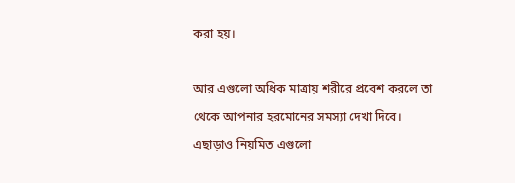করা হয়।

আর এগুলো অধিক মাত্রায় শরীরে প্রবেশ করলে তা থেকে আপনার হরমোনের সমস্যা দেখা দিবে। এছাড়াও নিয়মিত এগুলো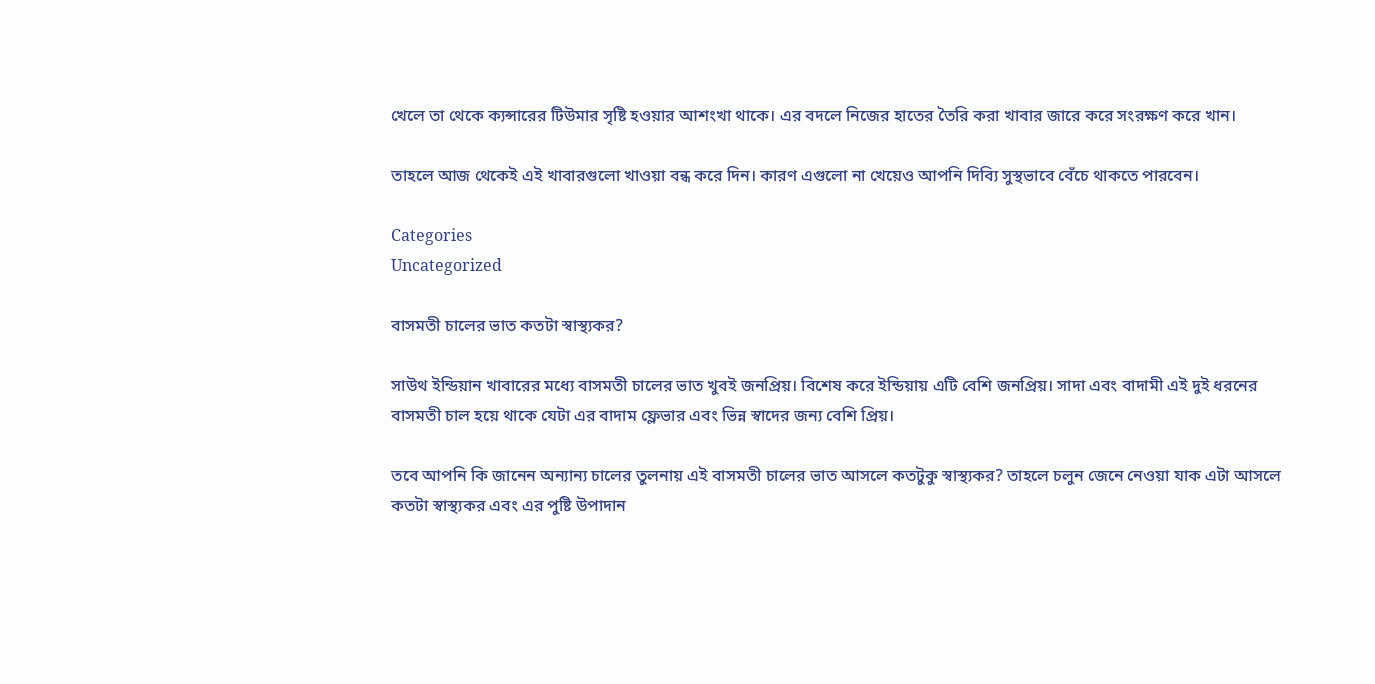খেলে তা থেকে ক্যন্সারের টিউমার সৃষ্টি হওয়ার আশংখা থাকে। এর বদলে নিজের হাতের তৈরি করা খাবার জারে করে সংরক্ষণ করে খান।

তাহলে আজ থেকেই এই খাবারগুলো খাওয়া বন্ধ করে দিন। কারণ এগুলো না খেয়েও আপনি দিব্যি সুস্থভাবে বেঁচে থাকতে পারবেন।

Categories
Uncategorized

বাসমতী চালের ভাত কতটা স্বাস্থ্যকর?

সাউথ ইন্ডিয়ান খাবারের মধ্যে বাসমতী চালের ভাত খুবই জনপ্রিয়। বিশেষ করে ইন্ডিয়ায় এটি বেশি জনপ্রিয়। সাদা এবং বাদামী এই দুই ধরনের বাসমতী চাল হয়ে থাকে যেটা এর বাদাম ফ্লেভার এবং ভিন্ন স্বাদের জন্য বেশি প্রিয়।

তবে আপনি কি জানেন অন্যান্য চালের তুলনায় এই বাসমতী চালের ভাত আসলে কতটুকু স্বাস্থ্যকর? তাহলে চলুন জেনে নেওয়া যাক এটা আসলে কতটা স্বাস্থ্যকর এবং এর পুষ্টি উপাদান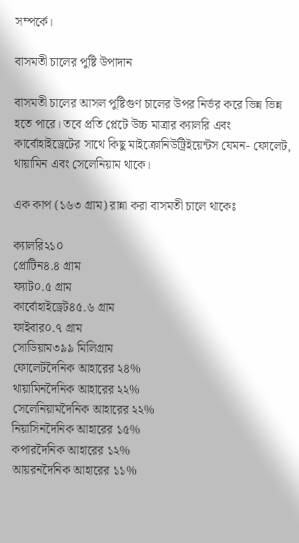সম্পর্কে।

বাসমতী চালের পুষ্টি উপাদান

বাসমতী চালের আসল পুষ্টিগুণ চালের উপর নির্ভর করে ভিন্ন ভিন্ন হতে পারে। তবে প্রতি প্লেটে উচ্চ মাত্রার ক্যালরি এবং কার্বোহাইড্রেটের সাথে কিছু মাইক্রোনিউট্রিইয়েন্টস যেমন- ফোলেট, থায়ামিন এবং সেলেনিয়াম থাকে।

এক কাপ (১৬৩ গ্রাম) রান্না করা বাসমতী চালে থাকেঃ

ক্যালরি২১০
প্রোটিন৪.৪ গ্রাম
ফ্যাট০.৫ গ্রাম
কার্বোহাইড্রেট৪৫.৬ গ্রাম
ফাইবার০.৭ গ্রাম
সোডিয়াম৩৯৯ মিলিগ্রাম
ফোলেটদৈনিক আহারের ২৪%
থায়ামিনদৈনিক আহারের ২২%
সেলেনিয়ামদৈনিক আহারের ২২%
নিয়াসিনদৈনিক আহারের ১৫%
কপারদৈনিক আহারের ১২%
আয়রনদৈনিক আহারের ১১%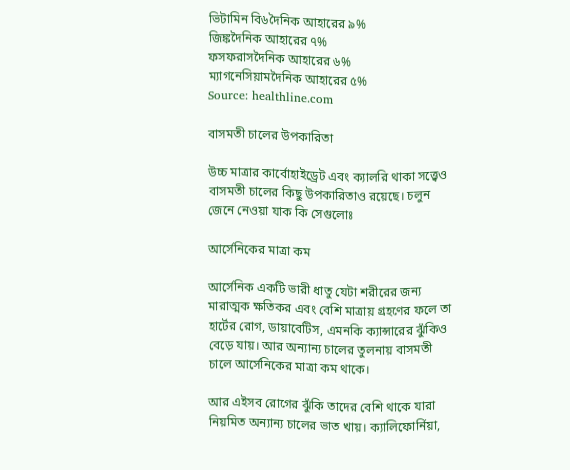ভিটামিন বি৬দৈনিক আহারের ৯%
জিঙ্কদৈনিক আহারের ৭%
ফসফরাসদৈনিক আহারের ৬%
ম্যাগনেসিয়ামদৈনিক আহারের ৫%
Source: healthline.com

বাসমতী চালের উপকারিতা

উচ্চ মাত্রার কার্বোহাইড্রেট এবং ক্যালরি থাকা সত্ত্বেও বাসমতী চালের কিছু উপকারিতাও রয়েছে। চলুন জেনে নেওয়া যাক কি সেগুলোঃ

আর্সেনিকের মাত্রা কম

আর্সেনিক একটি ভারী ধাতু যেটা শরীরের জন্য মারাত্মক ক্ষতিকর এবং বেশি মাত্রায় গ্রহণের ফলে তা হার্টের রোগ, ডায়াবেটিস, এমনকি ক্যান্সারের ঝুঁকিও বেড়ে যায়। আর অন্যান্য চালের তুলনায় বাসমতী চালে আর্সেনিকের মাত্রা কম থাকে।

আর এইসব রোগের ঝুঁকি তাদের বেশি থাকে যারা নিয়মিত অন্যান্য চালের ভাত খায়। ক্যালিফোর্নিয়া,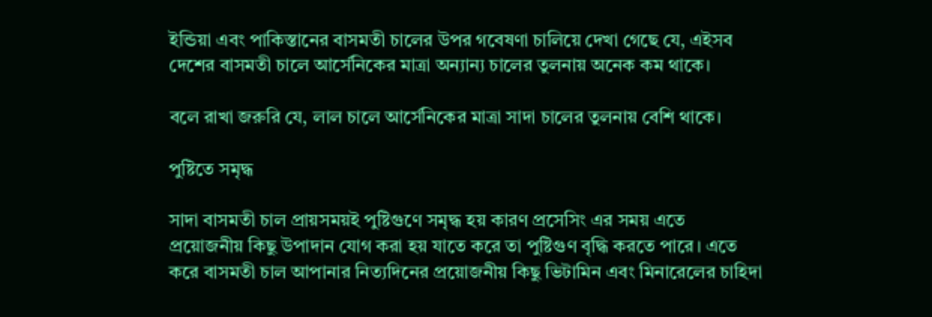ইন্ডিয়া এবং পাকিস্তানের বাসমতী চালের উপর গবেষণা চালিয়ে দেখা গেছে যে, এইসব দেশের বাসমতী চালে আর্সেনিকের মাত্রা অন্যান্য চালের তুলনায় অনেক কম থাকে।

বলে রাখা জরুরি যে, লাল চালে আর্সেনিকের মাত্রা সাদা চালের তুলনায় বেশি থাকে।

পুষ্টিতে সমৃদ্ধ

সাদা বাসমতী চাল প্রায়সময়ই পুষ্টিগুণে সমৃদ্ধ হয় কারণ প্রসেসিং এর সময় এতে প্রয়োজনীয় কিছু উপাদান যোগ করা হয় যাতে করে তা পুষ্টিগুণ বৃদ্ধি করতে পারে। এতে করে বাসমতী চাল আপানার নিত্যদিনের প্রয়োজনীয় কিছু ভিটামিন এবং মিনারেলের চাহিদা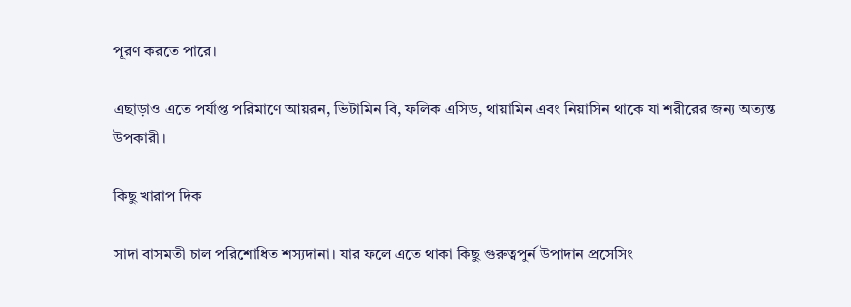পূরণ করতে পারে।

এছাড়াও এতে পর্যাপ্ত পরিমাণে আয়রন, ভিটামিন বি, ফলিক এসিড, থায়ামিন এবং নিয়াসিন থাকে যা শরীরের জন্য অত্যন্ত উপকারী।

কিছু খারাপ দিক

সাদা বাসমতী চাল পরিশোধিত শস্যদানা। যার ফলে এতে থাকা কিছু গুরুত্বপুর্ন উপাদান প্রসেসিং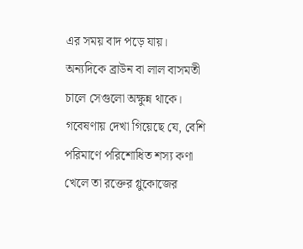এর সময় বাদ পড়ে যায়। অন্যদিকে ব্রাউন বা লাল বাসমতী চালে সেগুলো অক্ষুন্ন থাকে। গবেষণায় দেখা গিয়েছে যে, বেশি পরিমাণে পরিশোধিত শস্য কণা খেলে তা রক্তের গ্লুকোজের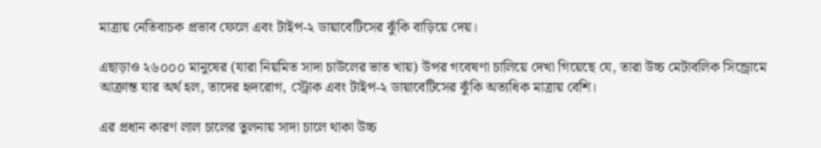মাত্রায় নেতিবাচক প্রভাব ফেলে এবং টাইপ-২ ডায়াবেটিসের ঝুঁকি বাড়িয়ে দেয়।

এছাড়াও ২৬০০০ মানুষের (যারা নিয়মিত সাদা চাউলের ভাত খায়) উপর গবেষণা চালিয়ে দেখা গিয়েছে যে, তারা উচ্চ মেটাবলিক সিন্ড্রোমে আক্রান্ত যার অর্থ হল, তাদের হৃদরোগ, স্ট্রোক এবং টাইপ-২ ডায়াবেটিসের ঝুঁকি অত্যধিক মাত্রায় বেশি।

এর প্রধান কারণ লাল চালের তুলনায় সাদা চালে থাকা উচ্চ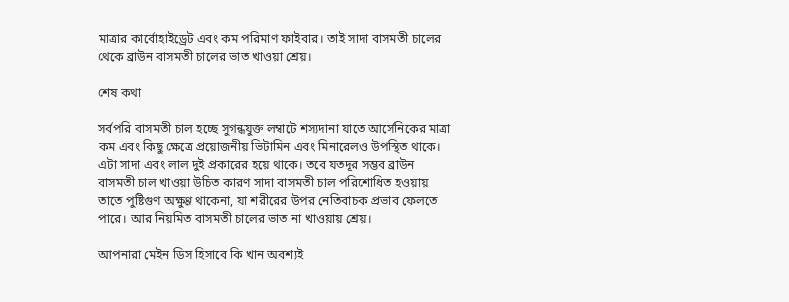মাত্রার কার্বোহাইড্রেট এবং কম পরিমাণ ফাইবার। তাই সাদা বাসমতী চালের থেকে ব্রাউন বাসমতী চালের ভাত খাওয়া শ্রেয়।

শেষ কথা

সর্বপরি বাসমতী চাল হচ্ছে সুগন্ধযুক্ত লম্বাটে শস্যদানা যাতে আর্সেনিকের মাত্রা কম এবং কিছু ক্ষেত্রে প্রয়োজনীয় ভিটামিন এবং মিনারেলও উপস্থিত থাকে। এটা সাদা এবং লাল দুই প্রকারের হয়ে থাকে। তবে যতদূর সম্ভব ব্রাউন বাসমতী চাল খাওয়া উচিত কারণ সাদা বাসমতী চাল পরিশোধিত হওয়ায় তাতে পুষ্টিগুণ অক্ষুণ্ণ থাকেনা, যা শরীরের উপর নেতিবাচক প্রভাব ফেলতে পারে। আর নিয়মিত বাসমতী চালের ভাত না খাওয়ায় শ্রেয়।

আপনারা মেইন ডিস হিসাবে কি খান অবশ্যই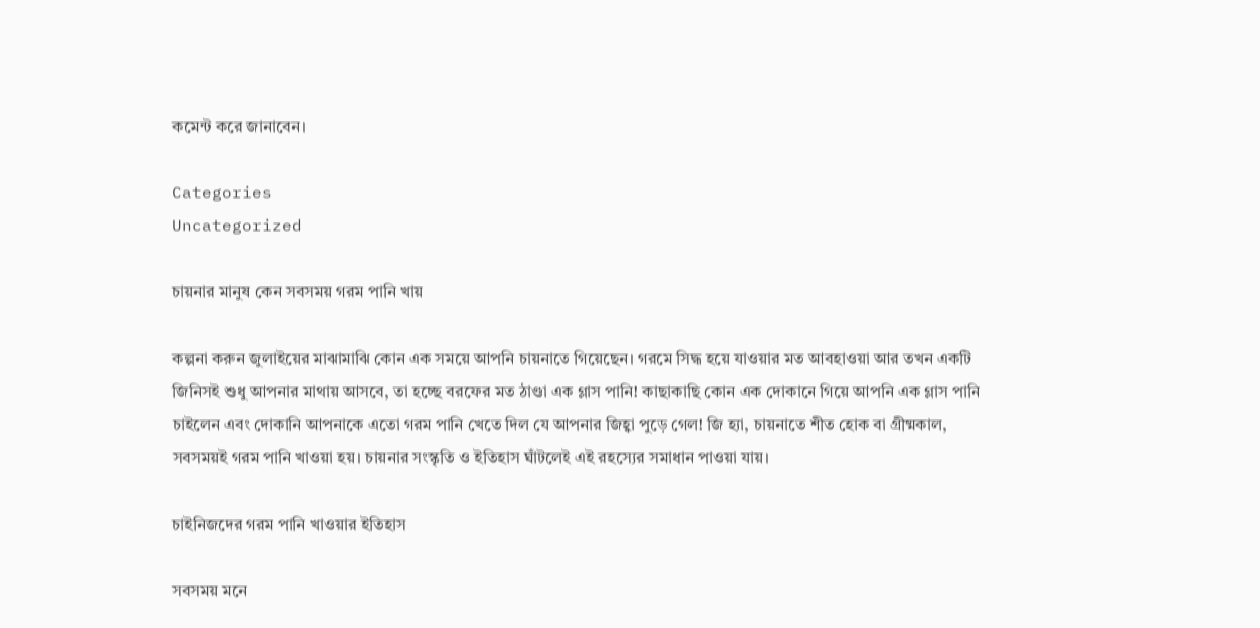কমেন্ট করে জানাবেন।

Categories
Uncategorized

চায়নার মানুষ কেন সবসময় গরম পানি খায়

কল্পনা করুন জুলাইয়ের মাঝামাঝি কোন এক সময়ে আপনি চায়নাতে গিয়েছেন। গরমে সিদ্ধ হয়ে যাওয়ার মত আবহাওয়া আর তখন একটি জিনিসই শুধু আপনার মাথায় আসবে, তা হচ্ছে বরফের মত ঠাণ্ডা এক গ্লাস পানি! কাছাকাছি কোন এক দোকানে গিয়ে আপনি এক গ্লাস পানি চাইলেন এবং দোকানি আপনাকে এতো গরম পানি খেতে দিল যে আপনার জিহ্বা পুড়ে গেল! জি হ্যা, চায়নাতে শীত হোক বা গ্রীষ্মকাল, সবসময়ই গরম পানি খাওয়া হয়। চায়নার সংস্কৃতি ও ইতিহাস ঘাঁটলেই এই রহস্যের সমাধান পাওয়া যায়।

চাইনিজদের গরম পানি খাওয়ার ইতিহাস

সবসময় মনে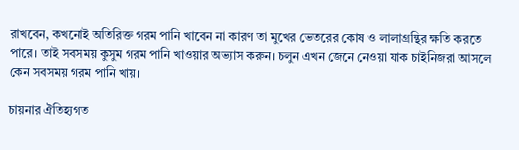রাখবেন, কখনোই অতিরিক্ত গরম পানি খাবেন না কারণ তা মুখের ভেতরের কোষ ও লালাগ্রন্থির ক্ষতি করতে পারে। তাই সবসময় কুসুম গরম পানি খাওয়ার অভ্যাস করুন। চলুন এখন জেনে নেওয়া যাক চাইনিজরা আসলে কেন সবসময় গরম পানি খায়।

চায়নার ঐতিহ্যগত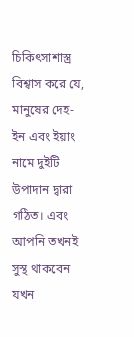চিকিৎসাশাস্ত্র বিশ্বাস করে যে, মানুষের দেহ- ইন এবং ইয়াং নামে দুইটি উপাদান দ্বারা গঠিত। এবং আপনি তখনই সুস্থ থাকবেন যখন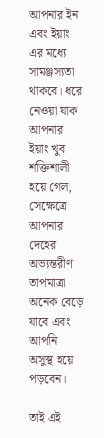আপনার ইন এবং ইয়াং এর মধ্যে সামঞ্জস্যতা থাকবে। ধরে নেওয়া যাক আপনার ইয়াং খুব শক্তিশালী হয়ে গেল, সেক্ষেত্রে আপনার দেহের অভ্যন্তরীণ তাপমাত্রা অনেক বেড়ে যাবে এবং আপনি অসুস্থ হয়ে পড়বেন।

তাই এই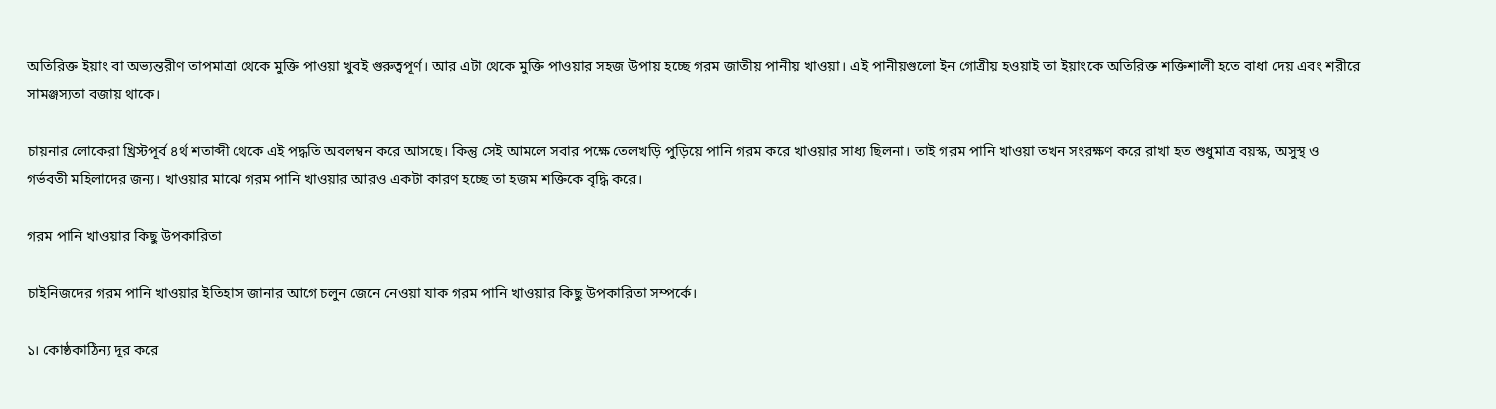অতিরিক্ত ইয়াং বা অভ্যন্তরীণ তাপমাত্রা থেকে মুক্তি পাওয়া খুবই গুরুত্বপূর্ণ। আর এটা থেকে মুক্তি পাওয়ার সহজ উপায় হচ্ছে গরম জাতীয় পানীয় খাওয়া। এই পানীয়গুলো ইন গোত্রীয় হওয়াই তা ইয়াংকে অতিরিক্ত শক্তিশালী হতে বাধা দেয় এবং শরীরে সামঞ্জস্যতা বজায় থাকে।

চায়নার লোকেরা খ্রিস্টপূর্ব ৪র্থ শতাব্দী থেকে এই পদ্ধতি অবলম্বন করে আসছে। কিন্তু সেই আমলে সবার পক্ষে তেলখড়ি পুড়িয়ে পানি গরম করে খাওয়ার সাধ্য ছিলনা। তাই গরম পানি খাওয়া তখন সংরক্ষণ করে রাখা হত শুধুমাত্র বয়স্ক, অসুস্থ ও গর্ভবতী মহিলাদের জন্য। খাওয়ার মাঝে গরম পানি খাওয়ার আরও একটা কারণ হচ্ছে তা হজম শক্তিকে বৃদ্ধি করে।

গরম পানি খাওয়ার কিছু উপকারিতা

চাইনিজদের গরম পানি খাওয়ার ইতিহাস জানার আগে চলুন জেনে নেওয়া যাক গরম পানি খাওয়ার কিছু উপকারিতা সম্পর্কে।

১। কোষ্ঠকাঠিন্য দূর করে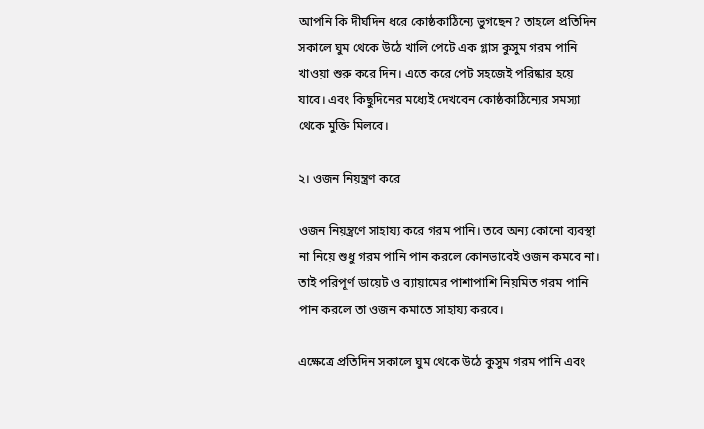আপনি কি দীর্ঘদিন ধরে কোষ্ঠকাঠিন্যে ভুগছেন? তাহলে প্রতিদিন সকালে ঘুম থেকে উঠে খালি পেটে এক গ্লাস কুসুম গরম পানি খাওয়া শুরু করে দিন। এতে করে পেট সহজেই পরিষ্কার হয়ে যাবে। এবং কিছুদিনের মধ্যেই দেখবেন কোষ্ঠকাঠিন্যের সমস্যা থেকে মুক্তি মিলবে।

২। ওজন নিয়ন্ত্রণ করে

ওজন নিয়ন্ত্রণে সাহায্য করে গরম পানি। তবে অন্য কোনো ব্যবস্থা না নিয়ে শুধু গরম পানি পান করলে কোনভাবেই ওজন কমবে না। তাই পরিপূর্ণ ডায়েট ও ব্যায়ামের পাশাপাশি নিয়মিত গরম পানি পান করলে তা ওজন কমাতে সাহায্য করবে।

এক্ষেত্রে প্রতিদিন সকালে ঘুম থেকে উঠে কুসুম গরম পানি এবং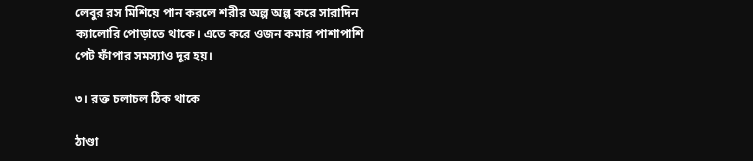লেবুর রস মিশিয়ে পান করলে শরীর অল্প অল্প করে সারাদিন ক্যালোরি পোড়াতে থাকে। এতে করে ওজন কমার পাশাপাশি পেট ফাঁপার সমস্যাও দূর হয়।

৩। রক্ত চলাচল ঠিক থাকে

ঠাণ্ডা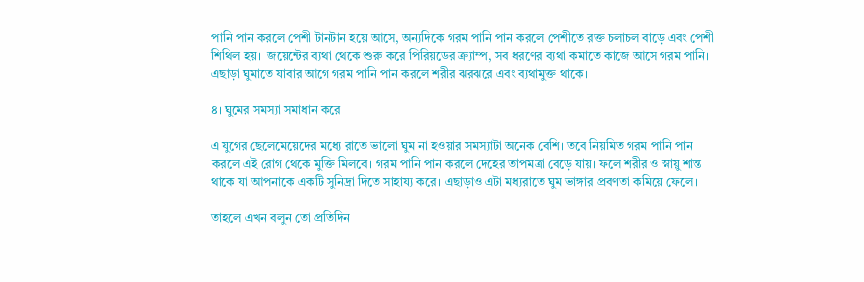পানি পান করলে পেশী টানটান হয়ে আসে, অন্যদিকে গরম পানি পান করলে পেশীতে রক্ত চলাচল বাড়ে এবং পেশী শিথিল হয়।  জয়েন্টের ব্যথা থেকে শুরু করে পিরিয়ডের ক্র্যাম্প, সব ধরণের ব্যথা কমাতে কাজে আসে গরম পানি। এছাড়া ঘুমাতে যাবার আগে গরম পানি পান করলে শরীর ঝরঝরে এবং ব্যথামুক্ত থাকে।

৪। ঘুমের সমস্যা সমাধান করে

এ যুগের ছেলেমেয়েদের মধ্যে রাতে ভালো ঘুম না হওয়ার সমস্যাটা অনেক বেশি। তবে নিয়মিত গরম পানি পান করলে এই রোগ থেকে মুক্তি মিলবে। গরম পানি পান করলে দেহের তাপমত্রা বেড়ে যায়। ফলে শরীর ও স্নায়ু শান্ত থাকে যা আপনাকে একটি সুনিদ্রা দিতে সাহায্য করে। এছাড়াও এটা মধ্যরাতে ঘুম ভাঙ্গার প্রবণতা কমিয়ে ফেলে।

তাহলে এখন বলুন তো প্রতিদিন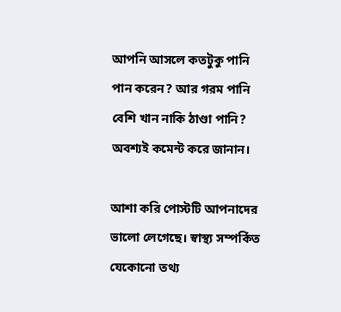আপনি আসলে কতটুকু পানি পান করেন? আর গরম পানি বেশি খান নাকি ঠাণ্ডা পানি? অবশ্যই কমেন্ট করে জানান।

আশা করি পোস্টটি আপনাদের ভালো লেগেছে। স্বাস্থ্য সম্পর্কিত যেকোনো তথ্য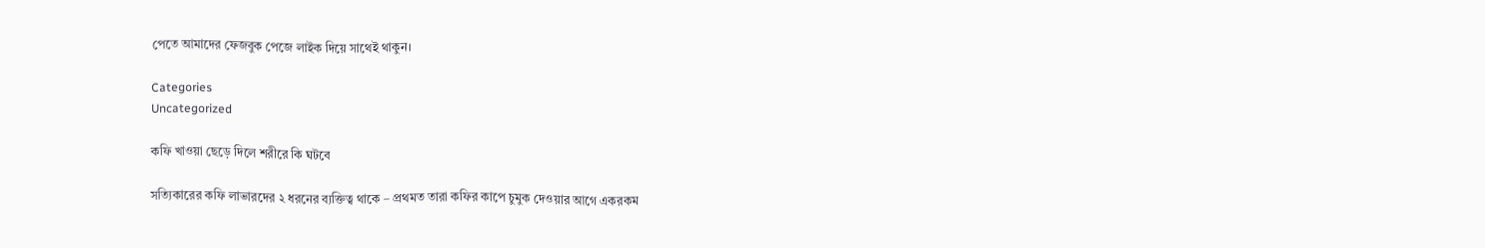পেতে আমাদের ফেজবুক পেজে লাইক দিয়ে সাথেই থাকুন।

Categories
Uncategorized

কফি খাওয়া ছেড়ে দিলে শরীরে কি ঘটবে

সত্যিকারের কফি লাভারদের ২ ধরনের ব্যক্তিত্ব থাকে – প্রথমত তারা কফির কাপে চুমুক দেওয়ার আগে একরকম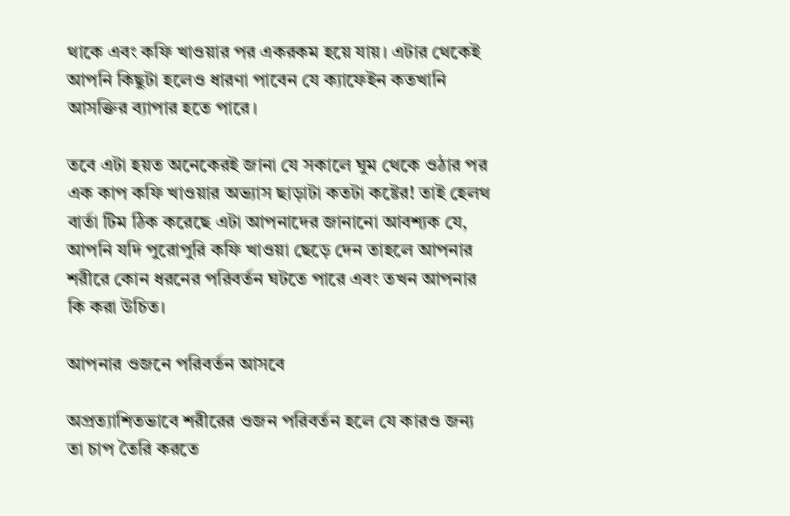থাকে এবং কফি খাওয়ার পর একরকম হয়ে যায়। এটার থেকেই আপনি কিছুটা হলেও ধারণা পাবেন যে ক্যাফেইন কতখানি আসক্তির ব্যাপার হতে পারে।

তবে এটা হয়ত অনেকেরই জানা যে সকালে ঘুম থেকে ওঠার পর এক কাপ কফি খাওয়ার অভ্যাস ছাড়াটা কতটা কষ্টের! তাই হেলথ বার্তা টিম ঠিক করেছে এটা আপনাদের জানানো আবশ্যক যে, আপনি যদি পুরোপুরি কফি খাওয়া ছেড়ে দেন তাহলে আপনার শরীরে কোন ধরনের পরিবর্তন ঘটতে পারে এবং তখন আপনার কি করা উচিত।

আপনার ওজনে পরিবর্তন আসবে

অপ্রত্যাশিতভাবে শরীরের ওজন পরিবর্তন হলে যে কারও জন্য তা চাপ তৈরি করতে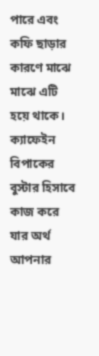পারে এবং কফি ছাড়ার কারণে মাঝে মাঝে এটি হয়ে থাকে। ক্যাফেইন বিপাকের বুস্টার হিসাবে কাজ করে যার অর্থ আপনার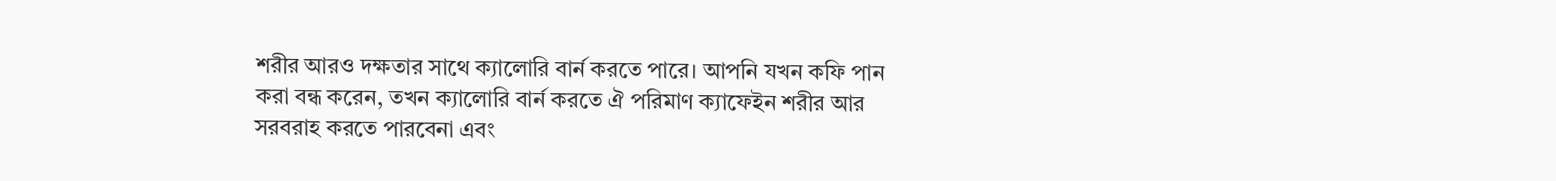শরীর আরও দক্ষতার সাথে ক্যালোরি বার্ন করতে পারে। আপনি যখন কফি পান করা বন্ধ করেন, তখন ক্যালোরি বার্ন করতে ঐ পরিমাণ ক্যাফেইন শরীর আর সরবরাহ করতে পারবেনা এবং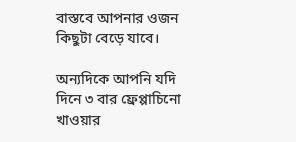বাস্তবে আপনার ওজন কিছুটা বেড়ে যাবে।

অন্যদিকে আপনি যদি দিনে ৩ বার ফ্রেপ্পাচিনো খাওয়ার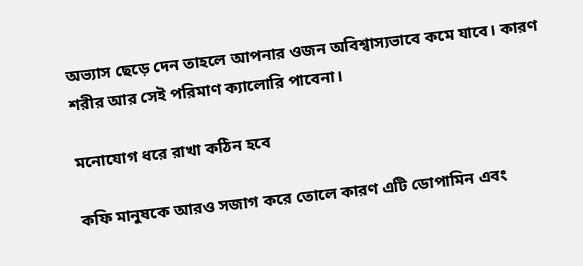অভ্যাস ছেড়ে দেন তাহলে আপনার ওজন অবিশ্বাস্যভাবে কমে যাবে। কারণ শরীর আর সেই পরিমাণ ক্যালোরি পাবেনা।

মনোযোগ ধরে রাখা কঠিন হবে

কফি মানুষকে আরও সজাগ করে তোলে কারণ এটি ডোপামিন এবং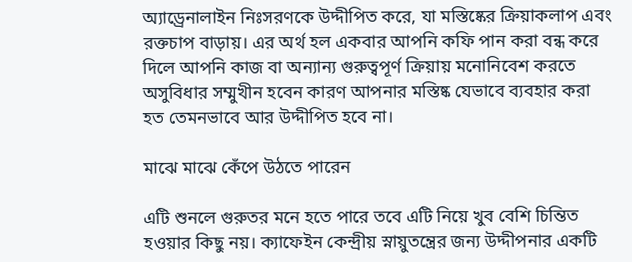অ্যাড্রেনালাইন নিঃসরণকে উদ্দীপিত করে, যা মস্তিষ্কের ক্রিয়াকলাপ এবং রক্তচাপ বাড়ায়। এর অর্থ হল একবার আপনি কফি পান করা বন্ধ করে দিলে আপনি কাজ বা অন্যান্য গুরুত্বপূর্ণ ক্রিয়ায় মনোনিবেশ করতে অসুবিধার সম্মুখীন হবেন কারণ আপনার মস্তিষ্ক যেভাবে ব্যবহার করা হত তেমনভাবে আর উদ্দীপিত হবে না।

মাঝে মাঝে কেঁপে উঠতে পারেন

এটি শুনলে গুরুতর মনে হতে পারে তবে এটি নিয়ে খুব বেশি চিন্তিত হওয়ার কিছু নয়। ক্যাফেইন কেন্দ্রীয় স্নায়ুতন্ত্রের জন্য উদ্দীপনার একটি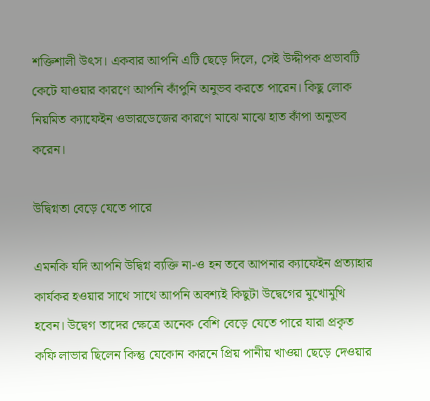শক্তিশালী উৎস। একবার আপনি এটি ছেড়ে দিলে, সেই উদ্দীপক প্রভাবটি কেটে যাওয়ার কারণে আপনি কাঁপুনি অনুভব করতে পারেন। কিছু লোক নিয়মিত ক্যাফেইন ওভারডেজের কারণে মাঝে মাঝে হাত কাঁপা অনুভব করেন।

উদ্বিগ্নতা বেড়ে যেতে পারে

এমনকি যদি আপনি উদ্বিগ্ন ব্যক্তি না-ও হন তবে আপনার ক্যাফেইন প্রত্যাহার কার্যকর হওয়ার সাথে সাথে আপনি অবশ্যই কিছুটা উদ্বেগের মুখোমুখি হবেন। উদ্বেগ তাদের ক্ষেত্রে অনেক বেশি বেড়ে যেতে পারে যারা প্রকৃত কফি লাভার ছিলেন কিন্তু যেকোন কারনে প্রিয় পানীয় খাওয়া ছেড়ে দেওয়ার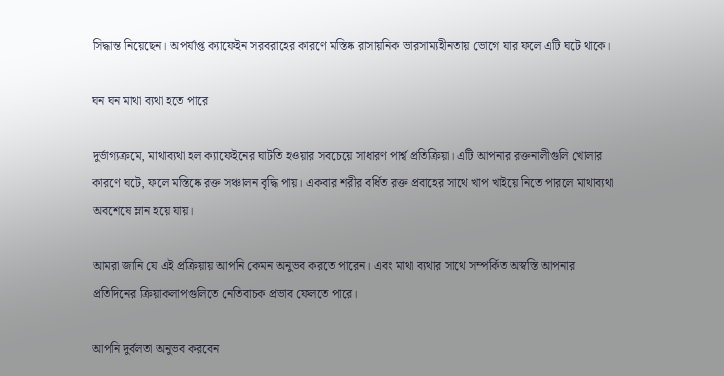সিদ্ধান্ত নিয়েছেন। অপর্যাপ্ত ক্যাফেইন সরবরাহের কারণে মস্তিষ্ক রাসায়নিক ভারসাম্যহীনতায় ভোগে যার ফলে এটি ঘটে থাকে।

ঘন ঘন মাথা ব্যথা হতে পারে

দুর্ভাগ্যক্রমে, মাথাব্যথা হল ক্যাফেইনের ঘাটতি হওয়ার সবচেয়ে সাধারণ পার্শ্ব প্রতিক্রিয়া। এটি আপনার রক্তনালীগুলি খোলার কারণে ঘটে, ফলে মস্তিষ্কে রক্ত সঞ্চালন বৃদ্ধি পায়। একবার শরীর বর্ধিত রক্ত প্রবাহের সাথে খাপ খাইয়ে নিতে পারলে মাথাব্যথা অবশেষে ম্লান হয়ে যায়।

আমরা জানি যে এই প্রক্রিয়ায় আপনি কেমন অনুভব করতে পারেন। এবং মাথা ব্যথার সাথে সম্পর্কিত অস্বস্তি আপনার প্রতিদিনের ক্রিয়াকলাপগুলিতে নেতিবাচক প্রভাব ফেলতে পারে।

আপনি দুর্বলতা অনুভব করবেন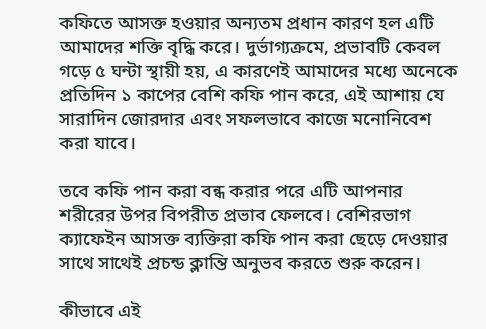কফিতে আসক্ত হওয়ার অন্যতম প্রধান কারণ হল এটি আমাদের শক্তি বৃদ্ধি করে। দুর্ভাগ্যক্রমে, প্রভাবটি কেবল গড়ে ৫ ঘন্টা স্থায়ী হয়, এ কারণেই আমাদের মধ্যে অনেকে প্রতিদিন ১ কাপের বেশি কফি পান করে, এই আশায় যে সারাদিন জোরদার এবং সফলভাবে কাজে মনোনিবেশ করা যাবে।

তবে কফি পান করা বন্ধ করার পরে এটি আপনার শরীরের উপর বিপরীত প্রভাব ফেলবে। বেশিরভাগ ক্যাফেইন আসক্ত ব্যক্তিরা কফি পান করা ছেড়ে দেওয়ার সাথে সাথেই প্রচন্ড ক্লান্তি অনুভব করতে শুরু করেন।

কীভাবে এই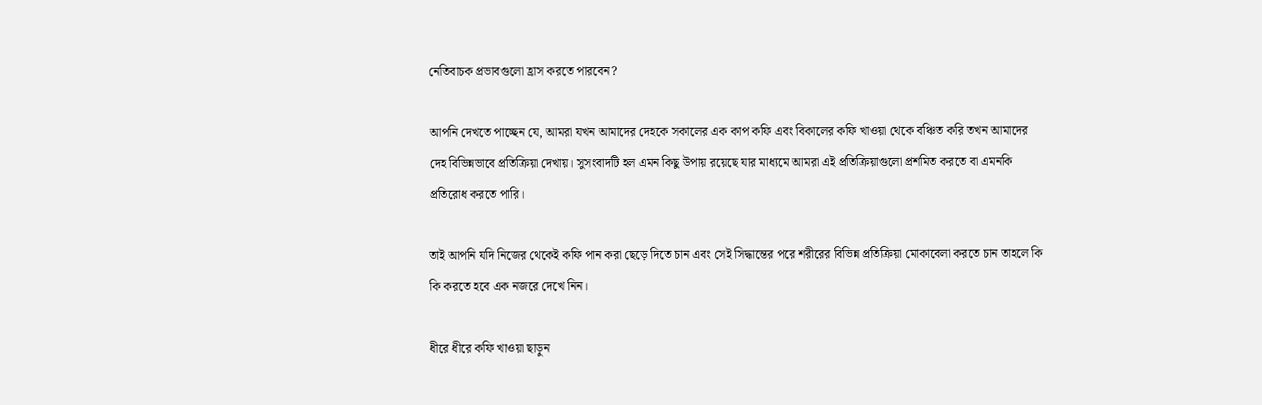নেতিবাচক প্রভাবগুলো হ্রাস করতে পারবেন?

আপনি দেখতে পাচ্ছেন যে, আমরা যখন আমাদের দেহকে সকালের এক কাপ কফি এবং বিকালের কফি খাওয়া থেকে বঞ্চিত করি তখন আমাদের দেহ বিভিন্নভাবে প্রতিক্রিয়া দেখায়। সুসংবাদটি হল এমন কিছু উপায় রয়েছে যার মাধ্যমে আমরা এই প্রতিক্রিয়াগুলো প্রশমিত করতে বা এমনকি প্রতিরোধ করতে পারি।

তাই আপনি যদি নিজের থেকেই কফি পান করা ছেড়ে দিতে চান এবং সেই সিদ্ধান্তের পরে শরীরের বিভিন্ন প্রতিক্রিয়া মোকাবেলা করতে চান তাহলে কি কি করতে হবে এক নজরে দেখে নিন।

ধীরে ধীরে কফি খাওয়া ছাড়ুন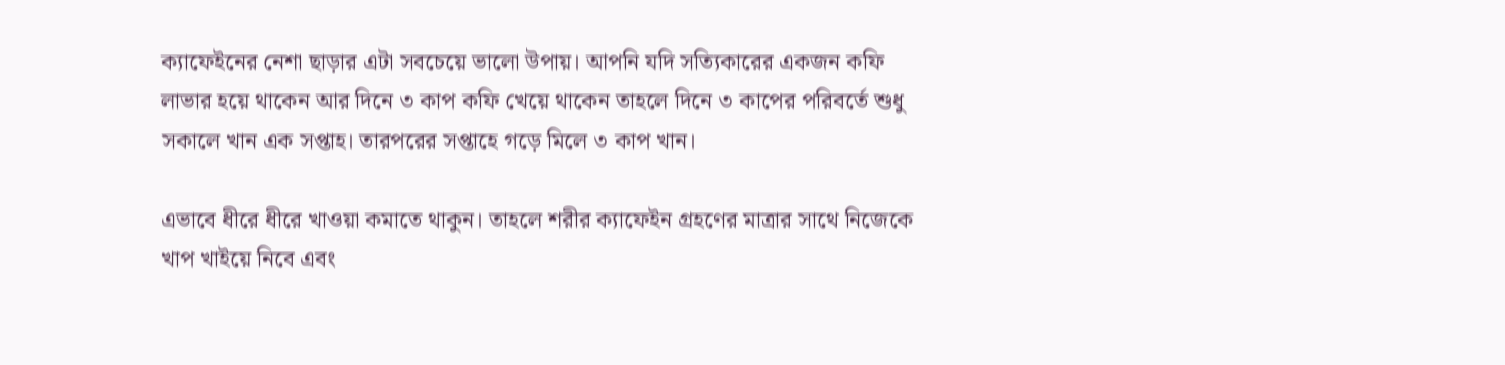ক্যাফেইনের নেশা ছাড়ার এটা সবচেয়ে ভালো উপায়। আপনি যদি সত্যিকারের একজন কফি লাভার হয়ে থাকেন আর দিনে ৩ কাপ কফি খেয়ে থাকেন তাহলে দিনে ৩ কাপের পরিবর্তে শুধু সকালে খান এক সপ্তাহ। তারপরের সপ্তাহে গড়ে মিলে ৩ কাপ খান।

এভাবে ধীরে ধীরে খাওয়া কমাতে থাকুন। তাহলে শরীর ক্যাফেইন গ্রহণের মাত্রার সাথে নিজেকে খাপ খাইয়ে নিবে এবং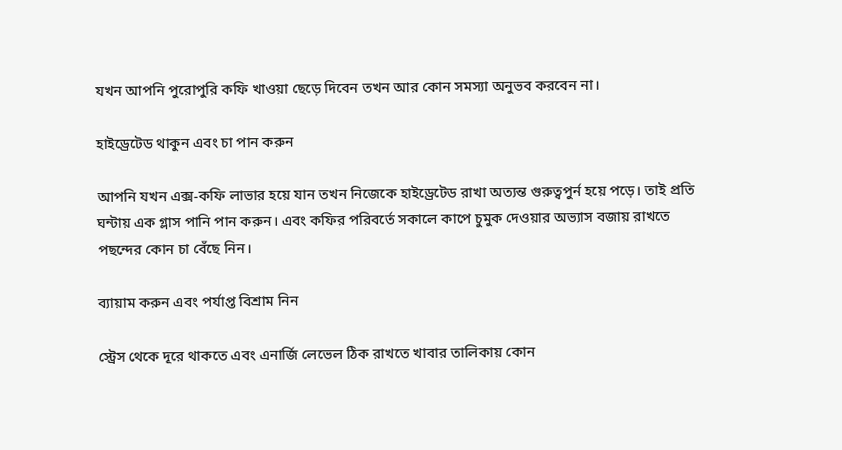যখন আপনি পুরোপুরি কফি খাওয়া ছেড়ে দিবেন তখন আর কোন সমস্যা অনুভব করবেন না।

হাইড্রেটেড থাকুন এবং চা পান করুন

আপনি যখন এক্স-কফি লাভার হয়ে যান তখন নিজেকে হাইড্রেটেড রাখা অত্যন্ত গুরুত্বপুর্ন হয়ে পড়ে। তাই প্রতি ঘন্টায় এক গ্লাস পানি পান করুন। এবং কফির পরিবর্তে সকালে কাপে চুমুক দেওয়ার অভ্যাস বজায় রাখতে পছন্দের কোন চা বেঁছে নিন।

ব্যায়াম করুন এবং পর্যাপ্ত বিশ্রাম নিন

স্ট্রেস থেকে দূরে থাকতে এবং এনার্জি লেভেল ঠিক রাখতে খাবার তালিকায় কোন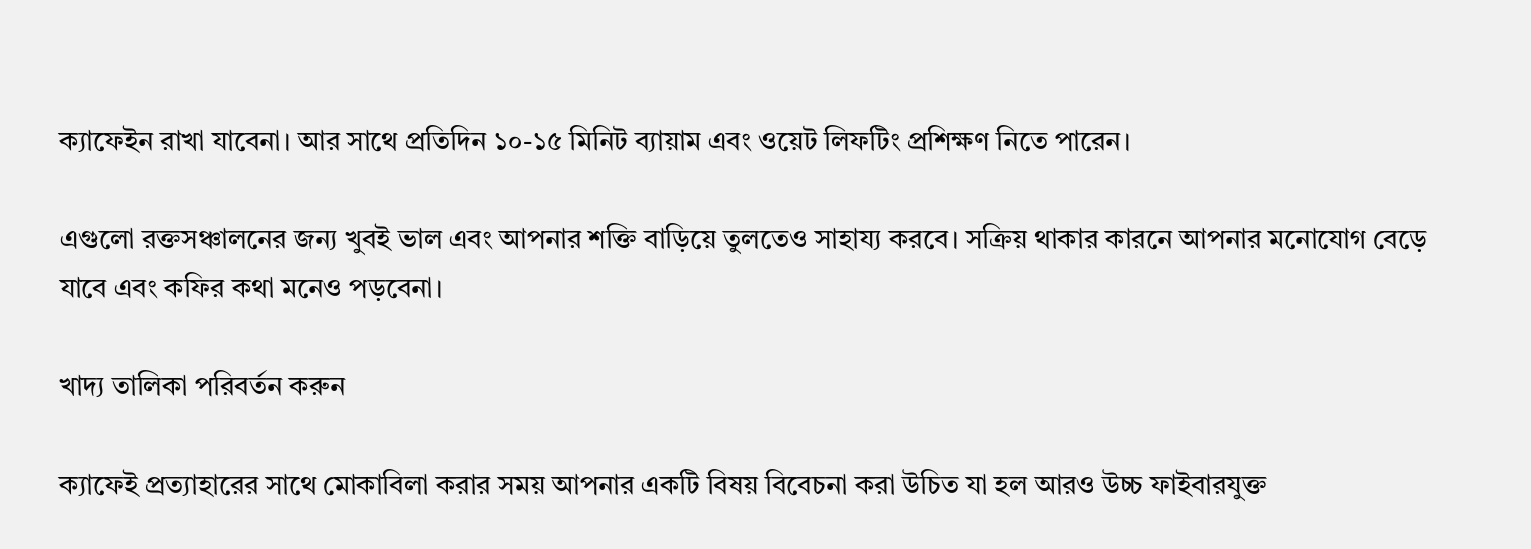ক্যাফেইন রাখা যাবেনা। আর সাথে প্রতিদিন ১০-১৫ মিনিট ব্যায়াম এবং ওয়েট লিফটিং প্রশিক্ষণ নিতে পারেন।

এগুলো রক্তসঞ্চালনের জন্য খুবই ভাল এবং আপনার শক্তি বাড়িয়ে তুলতেও সাহায্য করবে। সক্রিয় থাকার কারনে আপনার মনোযোগ বেড়ে যাবে এবং কফির কথা মনেও পড়বেনা।

খাদ্য তালিকা পরিবর্তন করুন

ক্যাফেই প্রত্যাহারের সাথে মোকাবিলা করার সময় আপনার একটি বিষয় বিবেচনা করা উচিত যা হল আরও উচ্চ ফাইবারযুক্ত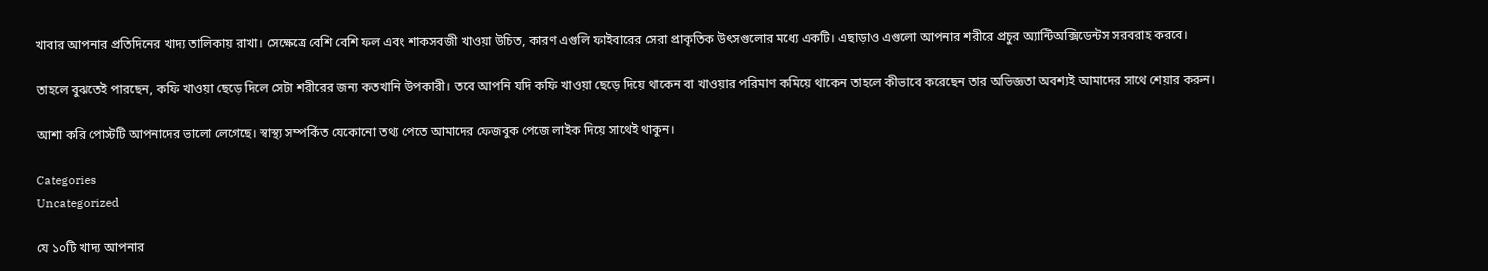খাবার আপনার প্রতিদিনের খাদ্য তালিকায় রাখা। সেক্ষেত্রে বেশি বেশি ফল এবং শাকসবজী খাওয়া উচিত, কারণ এগুলি ফাইবারের সেরা প্রাকৃতিক উৎসগুলোর মধ্যে একটি। এছাড়াও এগুলো আপনার শরীরে প্রচুর অ্যান্টিঅক্সিডেন্টস সরবরাহ করবে।

তাহলে বুঝতেই পারছেন, কফি খাওয়া ছেড়ে দিলে সেটা শরীরের জন্য কতখানি উপকারী। তবে আপনি যদি কফি খাওয়া ছেড়ে দিয়ে থাকেন বা খাওয়ার পরিমাণ কমিয়ে থাকেন তাহলে কীভাবে করেছেন তার অভিজ্ঞতা অবশ্যই আমাদের সাথে শেয়ার করুন।

আশা করি পোস্টটি আপনাদের ভালো লেগেছে। স্বাস্থ্য সম্পর্কিত যেকোনো তথ্য পেতে আমাদের ফেজবুক পেজে লাইক দিয়ে সাথেই থাকুন।

Categories
Uncategorized

যে ১০টি খাদ্য আপনার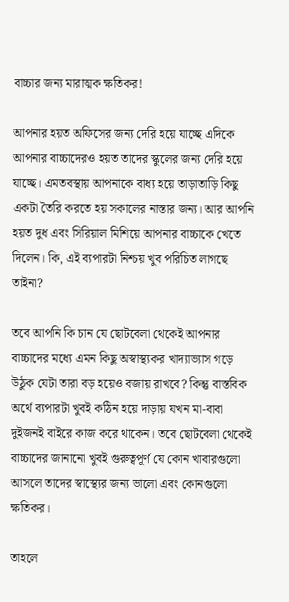বাচ্চার জন্য মারাত্মক ক্ষতিকর!

আপনার হয়ত অফিসের জন্য দেরি হয়ে যাচ্ছে এদিকে আপনার বাচ্চাদেরও হয়ত তাদের স্কুলের জন্য দেরি হয়ে যাচ্ছে। এমতবস্থায় আপনাকে বাধ্য হয়ে তাড়াতাড়ি কিছু একটা তৈরি করতে হয় সকালের নাস্তার জন্য। আর আপনি হয়ত দুধ এবং সিরিয়াল মিশিয়ে আপনার বাচ্চাকে খেতে দিলেন। কি, এই ব্যপারটা নিশ্চয় খুব পরিচিত লাগছে তাইনা?

তবে আপনি কি চান যে ছোটবেলা থেকেই আপনার বাচ্চাদের মধ্যে এমন কিছু অস্বাস্থ্যকর খাদ্যাভ্যাস গড়ে উঠুক যেটা তারা বড় হয়েও বজায় রাখবে? কিন্তু বাস্তবিক অর্থে ব্যপারটা খুবই কঠিন হয়ে দাড়ায় যখন মা-বাবা দুইজনই বাইরে কাজ করে থাকেন। তবে ছোটবেলা থেকেই বাচ্চাদের জানানো খুবই গুরুত্বপূর্ণ যে কোন খাবারগুলো আসলে তাদের স্বাস্থ্যের জন্য ভালো এবং কোনগুলো ক্ষতিকর।

তাহলে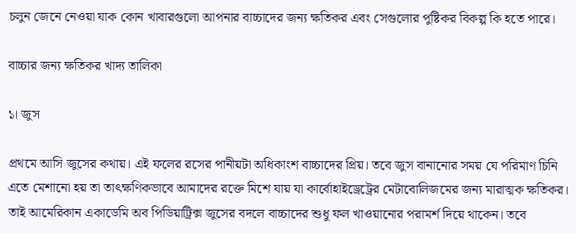চলুন জেনে নেওয়া যাক কোন খাবারগুলো আপনার বাচ্চাদের জন্য ক্ষতিকর এবং সেগুলোর পুষ্টিকর বিকল্প কি হতে পারে।

বাচ্চার জন্য ক্ষতিকর খাদ্য তালিকা

১। জুস

প্রথমে আসি জুসের কথায়। এই ফলের রসের পানীয়টা অধিকাংশ বাচ্চাদের প্রিয়। তবে জুস বানানোর সময় যে পরিমাণ চিনি এতে মেশানো হয় তা তাৎক্ষণিকভাবে আমাদের রক্তে মিশে যায় যা কার্বোহাইড্রেট্রের মেটাবোলিজমের জন্য মারাত্মক ক্ষতিকর। তাই আমেরিকান একাডেমি অব পিডিয়াট্রিক্স জুসের বদলে বাচ্চাদের শুধু ফল খাওয়ানোর পরামর্শ দিয়ে থাকেন। তবে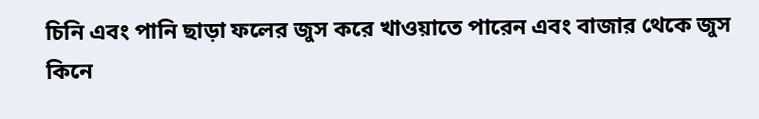চিনি এবং পানি ছাড়া ফলের জুস করে খাওয়াতে পারেন এবং বাজার থেকে জুস কিনে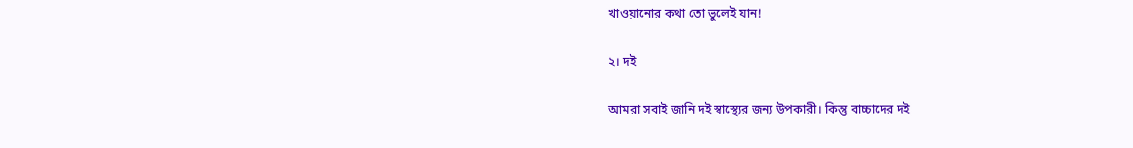খাওয়ানোর কথা তো ভুলেই যান!

২। দই

আমরা সবাই জানি দই স্বাস্থ্যের জন্য উপকারী। কিন্তু বাচ্চাদের দই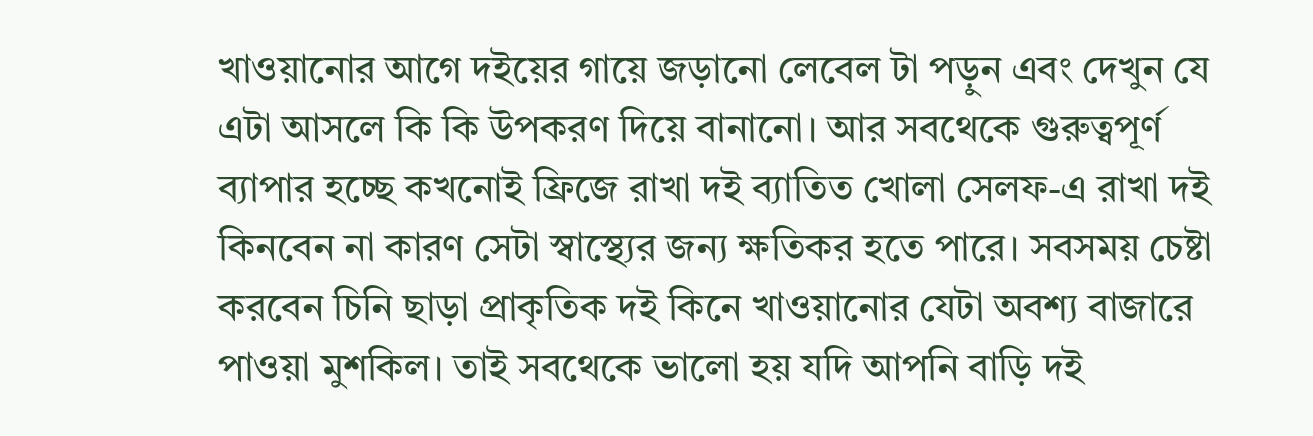খাওয়ানোর আগে দইয়ের গায়ে জড়ানো লেবেল টা পড়ুন এবং দেখুন যে এটা আসলে কি কি উপকরণ দিয়ে বানানো। আর সবথেকে গুরুত্বপূর্ণ ব্যাপার হচ্ছে কখনোই ফ্রিজে রাখা দই ব্যাতিত খোলা সেলফ-এ রাখা দই কিনবেন না কারণ সেটা স্বাস্থ্যের জন্য ক্ষতিকর হতে পারে। সবসময় চেষ্টা করবেন চিনি ছাড়া প্রাকৃতিক দই কিনে খাওয়ানোর যেটা অবশ্য বাজারে পাওয়া মুশকিল। তাই সবথেকে ভালো হয় যদি আপনি বাড়ি দই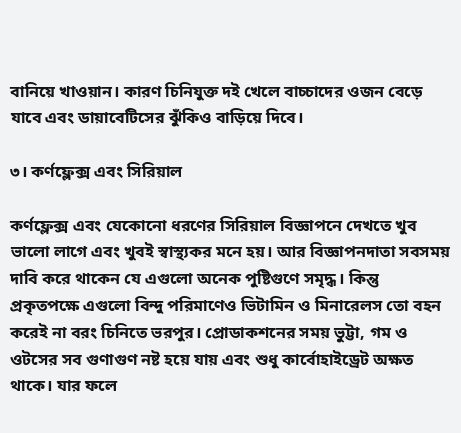বানিয়ে খাওয়ান। কারণ চিনিযুক্ত দই খেলে বাচ্চাদের ওজন বেড়ে যাবে এবং ডায়াবেটিসের ঝুঁকিও বাড়িয়ে দিবে।

৩। কর্ণফ্লেক্স এবং সিরিয়াল

কর্ণফ্লেক্স এবং যেকোনো ধরণের সিরিয়াল বিজ্ঞাপনে দেখতে খুব ভালো লাগে এবং খুবই স্বাস্থ্যকর মনে হয়। আর বিজ্ঞাপনদাতা সবসময় দাবি করে থাকেন যে এগুলো অনেক পুষ্টিগুণে সমৃদ্ধ। কিন্তু প্রকৃতপক্ষে এগুলো বিন্দু পরিমাণেও ভিটামিন ও মিনারেলস তো বহন করেই না বরং চিনিতে ভরপুর। প্রোডাকশনের সময় ভুট্টা, গম ও ওটসের সব গুণাগুণ নষ্ট হয়ে যায় এবং শুধু কার্বোহাইড্রেট অক্ষত থাকে। যার ফলে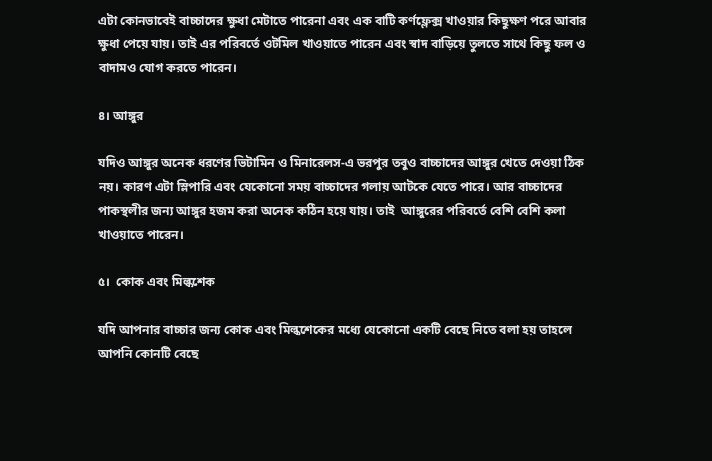এটা কোনভাবেই বাচ্চাদের ক্ষুধা মেটাতে পারেনা এবং এক বাটি কর্ণফ্লেক্স খাওয়ার কিছুক্ষণ পরে আবার ক্ষুধা পেয়ে যায়। তাই এর পরিবর্তে ওটমিল খাওয়াতে পারেন এবং স্বাদ বাড়িয়ে তুলতে সাথে কিছু ফল ও বাদামও যোগ করতে পারেন।

৪। আঙ্গুর

যদিও আঙ্গুর অনেক ধরণের ভিটামিন ও মিনারেলস-এ ভরপুর তবুও বাচ্চাদের আঙ্গুর খেতে দেওয়া ঠিক নয়। কারণ এটা স্লিপারি এবং যেকোনো সময় বাচ্চাদের গলায় আটকে যেতে পারে। আর বাচ্চাদের পাকস্থলীর জন্য আঙ্গুর হজম করা অনেক কঠিন হয়ে যায়। তাই  আঙ্গুরের পরিবর্তে বেশি বেশি কলা খাওয়াতে পারেন।

৫।  কোক এবং মিল্কশেক

যদি আপনার বাচ্চার জন্য কোক এবং মিল্কশেকের মধ্যে যেকোনো একটি বেছে নিতে বলা হয় তাহলে আপনি কোনটি বেছে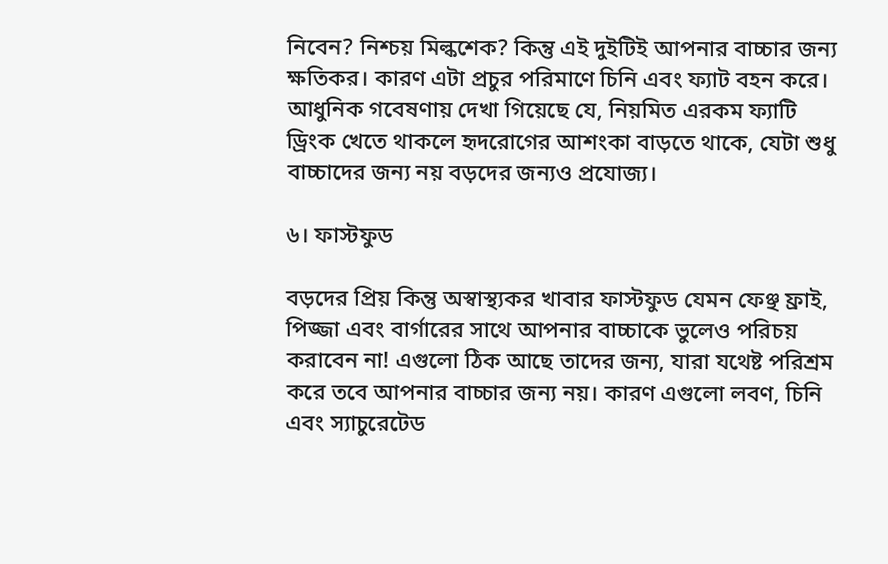নিবেন? নিশ্চয় মিল্কশেক? কিন্তু এই দুইটিই আপনার বাচ্চার জন্য ক্ষতিকর। কারণ এটা প্রচুর পরিমাণে চিনি এবং ফ্যাট বহন করে। আধুনিক গবেষণায় দেখা গিয়েছে যে, নিয়মিত এরকম ফ্যাটি ড্রিংক খেতে থাকলে হৃদরোগের আশংকা বাড়তে থাকে, যেটা শুধু বাচ্চাদের জন্য নয় বড়দের জন্যও প্রযোজ্য।

৬। ফাস্টফুড

বড়দের প্রিয় কিন্তু অস্বাস্থ্যকর খাবার ফাস্টফুড যেমন ফেঞ্ছ ফ্রাই, পিজ্জা এবং বার্গারের সাথে আপনার বাচ্চাকে ভুলেও পরিচয় করাবেন না! এগুলো ঠিক আছে তাদের জন্য, যারা যথেষ্ট পরিশ্রম করে তবে আপনার বাচ্চার জন্য নয়। কারণ এগুলো লবণ, চিনি এবং স্যাচুরেটেড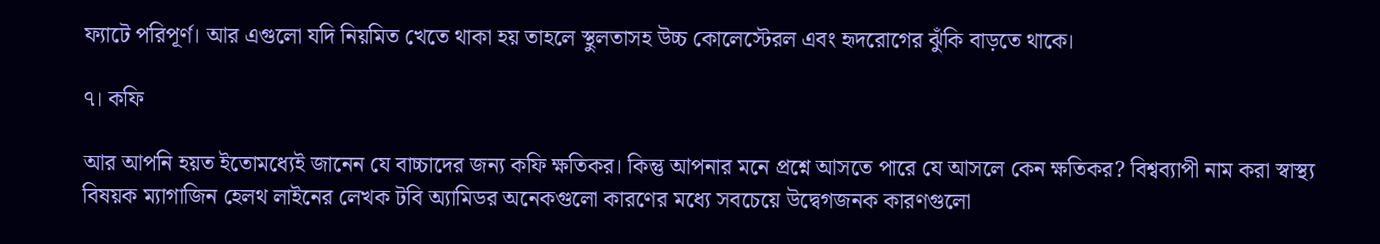ফ্যাটে পরিপূর্ণ। আর এগুলো যদি নিয়মিত খেতে থাকা হয় তাহলে স্থুলতাসহ উচ্চ কোলেস্টেরল এবং হৃদরোগের ঝুঁকি বাড়তে থাকে।

৭। কফি

আর আপনি হয়ত ইতোমধ্যেই জানেন যে বাচ্চাদের জন্য কফি ক্ষতিকর। কিন্তু আপনার মনে প্রশ্নে আসতে পারে যে আসলে কেন ক্ষতিকর? বিশ্বব্যাপী নাম করা স্বাস্থ্য বিষয়ক ম্যাগাজিন হেলথ লাইনের লেখক টবি অ্যামিডর অনেকগুলো কারণের মধ্যে সবচেয়ে উদ্বেগজনক কারণগুলো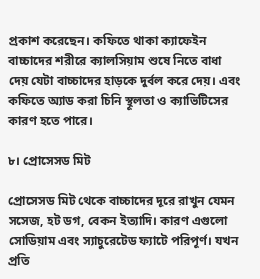প্রকাশ করেছেন। কফিতে থাকা ক্যাফেইন বাচ্চাদের শরীরে ক্যালসিয়াম শুষে নিতে বাধা দেয় যেটা বাচ্চাদের হাড়কে দুর্বল করে দেয়। এবং কফিতে অ্যাড করা চিনি স্থূলতা ও ক্যাভিটিসের কারণ হতে পারে।

৮। প্রোসেসড মিট

প্রোসেসড মিট থেকে বাচ্চাদের দূরে রাখুন যেমন সসেজ, হট ডগ, বেকন ইত্যাদি। কারণ এগুলো সোডিয়াম এবং স্যাচুরেটেড ফ্যাটে পরিপূর্ণ। যখন প্রতি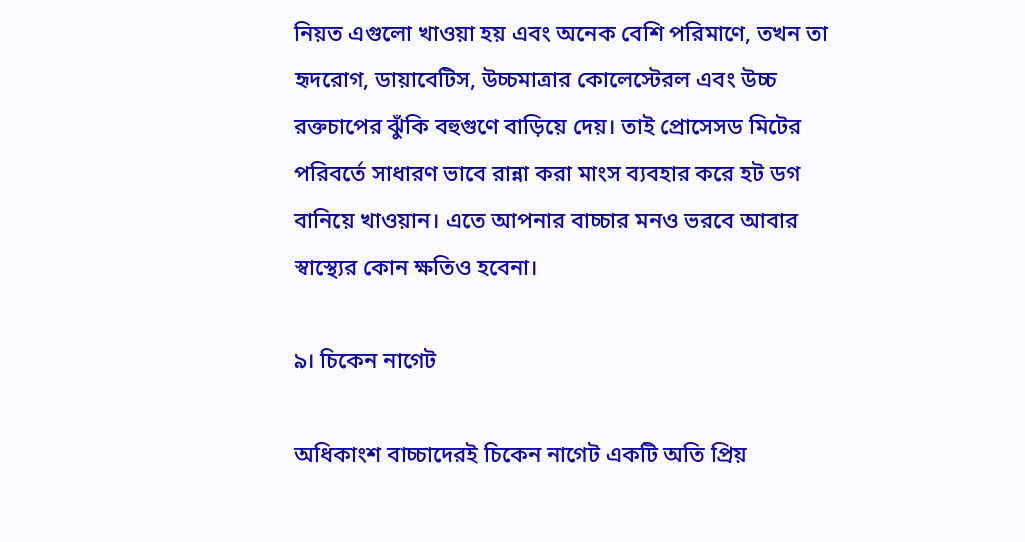নিয়ত এগুলো খাওয়া হয় এবং অনেক বেশি পরিমাণে, তখন তা হৃদরোগ, ডায়াবেটিস, উচ্চমাত্রার কোলেস্টেরল এবং উচ্চ রক্তচাপের ঝুঁকি বহুগুণে বাড়িয়ে দেয়। তাই প্রোসেসড মিটের পরিবর্তে সাধারণ ভাবে রান্না করা মাংস ব্যবহার করে হট ডগ বানিয়ে খাওয়ান। এতে আপনার বাচ্চার মনও ভরবে আবার স্বাস্থ্যের কোন ক্ষতিও হবেনা।

৯। চিকেন নাগেট

অধিকাংশ বাচ্চাদেরই চিকেন নাগেট একটি অতি প্রিয়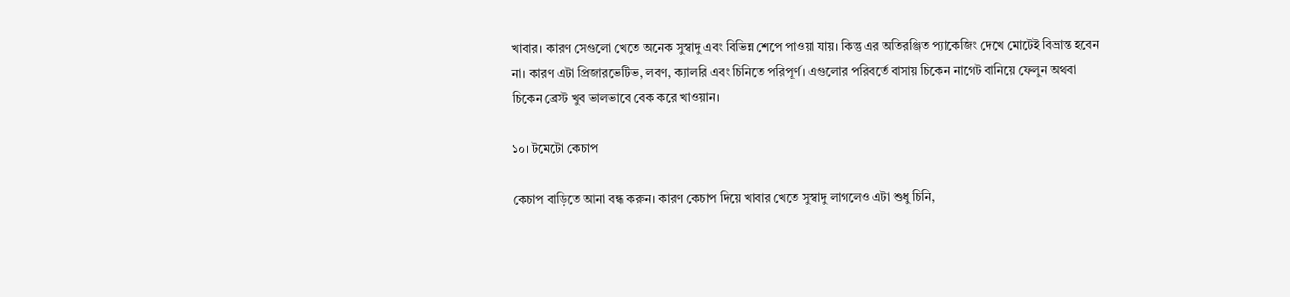খাবার। কারণ সেগুলো খেতে অনেক সুস্বাদু এবং বিভিন্ন শেপে পাওয়া যায়। কিন্তু এর অতিরঞ্জিত প্যাকেজিং দেখে মোটেই বিভ্রান্ত হবেন না। কারণ এটা প্রিজারভেটিভ, লবণ, ক্যালরি এবং চিনিতে পরিপূর্ণ। এগুলোর পরিবর্তে বাসায় চিকেন নাগেট বানিয়ে ফেলুন অথবা চিকেন ব্রেস্ট খুব ভালভাবে বেক করে খাওয়ান।

১০। টমেটো কেচাপ

কেচাপ বাড়িতে আনা বন্ধ করুন। কারণ কেচাপ দিয়ে খাবার খেতে সুস্বাদু লাগলেও এটা শুধু চিনি,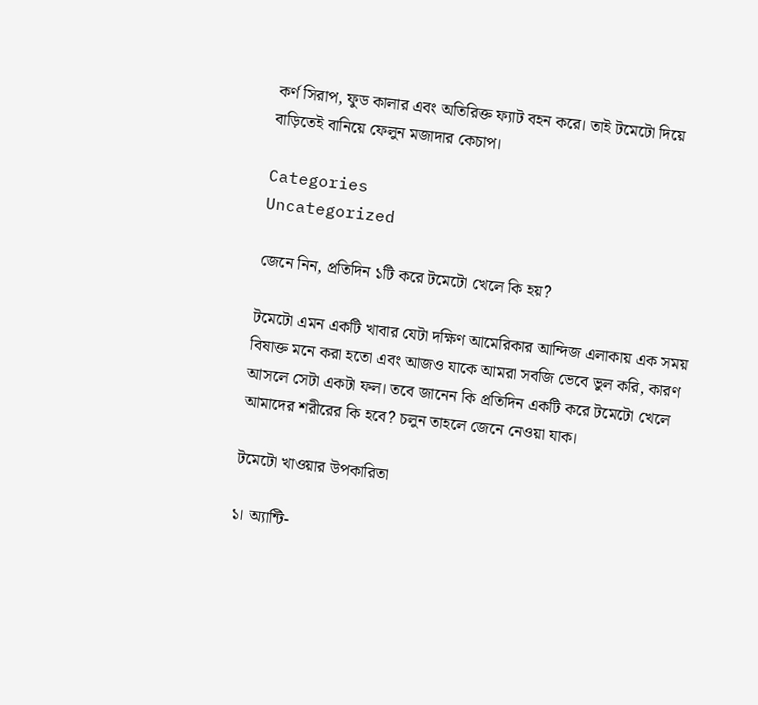কর্ণ সিরাপ, ফুড কালার এবং অতিরিক্ত ফ্যাট বহন করে। তাই টমেটো দিয়ে বাড়িতেই বানিয়ে ফেলুন মজাদার কেচাপ।

Categories
Uncategorized

জেনে নিন, প্রতিদিন ১টি করে টমেটো খেলে কি হয়?

টমেটো এমন একটি খাবার যেটা দক্ষিণ আমেরিকার আন্দিজ এলাকায় এক সময় বিষাক্ত মনে করা হতো এবং আজও যাকে আমরা সবজি ভেবে ভুল করি, কারণ আসলে সেটা একটা ফল। তবে জানেন কি প্রতিদিন একটি করে টমেটো খেলে আমাদের শরীরের কি হবে? চলুন তাহলে জেনে নেওয়া যাক।

টমেটো খাওয়ার উপকারিতা

১। অ্যান্টি-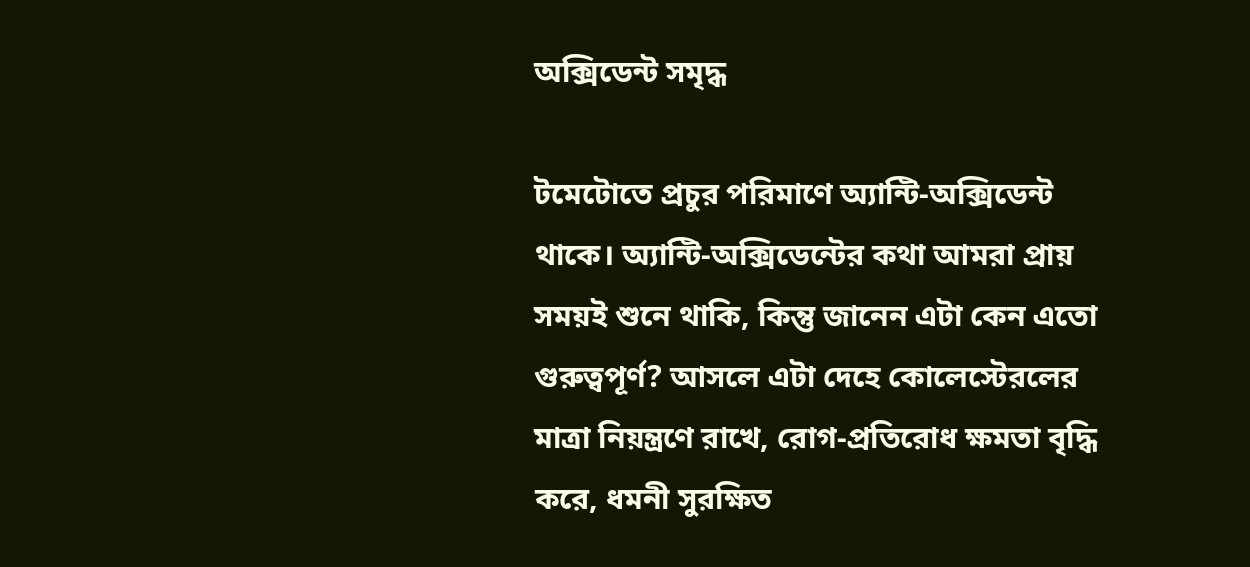অক্সিডেন্ট সমৃদ্ধ

টমেটোতে প্রচুর পরিমাণে অ্যান্টি-অক্সিডেন্ট থাকে। অ্যান্টি-অক্সিডেন্টের কথা আমরা প্রায় সময়ই শুনে থাকি, কিন্তু জানেন এটা কেন এতো গুরুত্বপূর্ণ? আসলে এটা দেহে কোলেস্টেরলের মাত্রা নিয়ন্ত্রণে রাখে, রোগ-প্রতিরোধ ক্ষমতা বৃদ্ধি করে, ধমনী সুরক্ষিত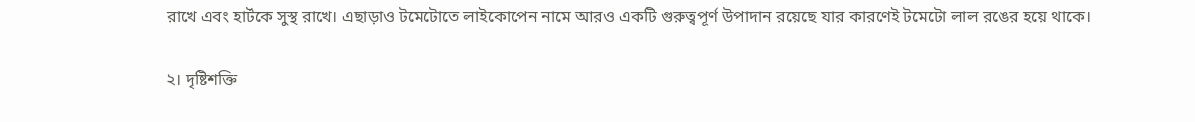রাখে এবং হার্টকে সুস্থ রাখে। এছাড়াও টমেটোতে লাইকোপেন নামে আরও একটি গুরুত্বপূর্ণ উপাদান রয়েছে যার কারণেই টমেটো লাল রঙের হয়ে থাকে।

২। দৃষ্টিশক্তি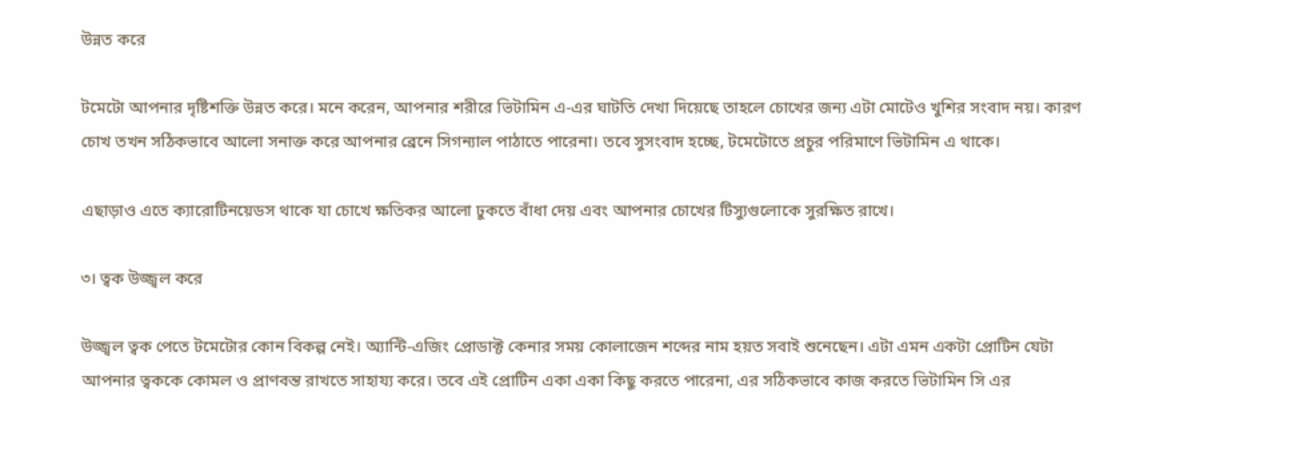উন্নত করে

টমেটো আপনার দৃষ্টিশক্তি উন্নত করে। মনে করেন, আপনার শরীরে ভিটামিন এ-এর ঘাটতি দেখা দিয়েছে তাহলে চোখের জন্য এটা মোটেও খুশির সংবাদ নয়। কারণ চোখ তখন সঠিকভাবে আলো সনাক্ত করে আপনার ব্রেনে সিগন্যাল পাঠাতে পারেনা। তবে সুসংবাদ হচ্ছে, টমেটোতে প্রচুর পরিমাণে ভিটামিন এ থাকে।

এছাড়াও এতে ক্যারোটিনয়েডস থাকে যা চোখে ক্ষতিকর আলো ঢুকতে বাঁধা দেয় এবং আপনার চোখের টিস্যুগুলোকে সুরক্ষিত রাখে।

৩। ত্বক উজ্জ্বল করে

উজ্জ্বল ত্বক পেতে টমেটোর কোন বিকল্প নেই। অ্যান্টি-এজিং প্রোডাক্ট কেনার সময় কোলাজেন শব্দের নাম হয়ত সবাই শুনেছেন। এটা এমন একটা প্রোটিন যেটা আপনার ত্বককে কোমল ও প্রাণবন্ত রাখতে সাহায্য করে। তবে এই প্রোটিন একা একা কিছু করতে পারেনা, এর সঠিকভাবে কাজ করতে ভিটামিন সি এর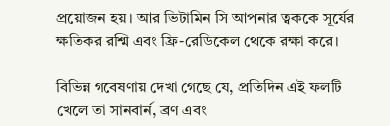প্রয়োজন হয়। আর ভিটামিন সি আপনার ত্বককে সূর্যের ক্ষতিকর রশ্মি এবং ফ্রি-রেডিকেল থেকে রক্ষা করে।

বিভিন্ন গবেষণায় দেখা গেছে যে, প্রতিদিন এই ফলটি খেলে তা সানবার্ন, ব্রণ এবং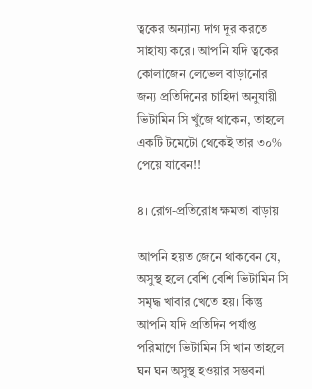ত্বকের অন্যান্য দাগ দূর করতে সাহায্য করে। আপনি যদি ত্বকের কোলাজেন লেভেল বাড়ানোর জন্য প্রতিদিনের চাহিদা অনুযায়ী ভিটামিন সি খুঁজে থাকেন, তাহলে একটি টমেটো থেকেই তার ৩০% পেয়ে যাবেন!!

৪। রোগ-প্রতিরোধ ক্ষমতা বাড়ায়

আপনি হয়ত জেনে থাকবেন যে, অসুস্থ হলে বেশি বেশি ভিটামিন সি সমৃদ্ধ খাবার খেতে হয়। কিন্তু আপনি যদি প্রতিদিন পর্যাপ্ত পরিমাণে ভিটামিন সি খান তাহলে ঘন ঘন অসুস্থ হওয়ার সম্ভবনা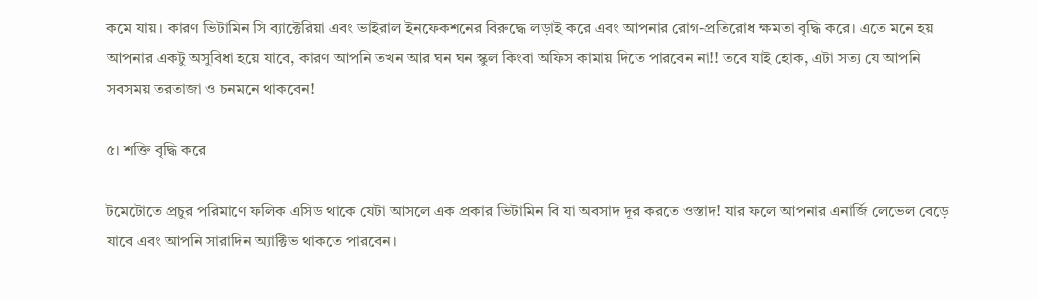কমে যায়। কারণ ভিটামিন সি ব্যাক্টেরিয়া এবং ভাইরাল ইনফেকশনের বিরুদ্ধে লড়াই করে এবং আপনার রোগ-প্রতিরোধ ক্ষমতা বৃদ্ধি করে। এতে মনে হয় আপনার একটু অসুবিধা হয়ে যাবে, কারণ আপনি তখন আর ঘন ঘন স্কুল কিংবা অফিস কামায় দিতে পারবেন না!! তবে যাই হোক, এটা সত্য যে আপনি সবসময় তরতাজা ও চনমনে থাকবেন!

৫। শক্তি বৃদ্ধি করে

টমেটোতে প্রচুর পরিমাণে ফলিক এসিড থাকে যেটা আসলে এক প্রকার ভিটামিন বি যা অবসাদ দূর করতে ওস্তাদ! যার ফলে আপনার এনার্জি লেভেল বেড়ে যাবে এবং আপনি সারাদিন অ্যাক্টিভ থাকতে পারবেন।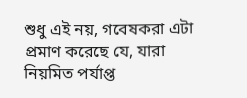শুধু এই নয়, গবেষকরা এটা প্রমাণ করেছে যে, যারা নিয়মিত পর্যাপ্ত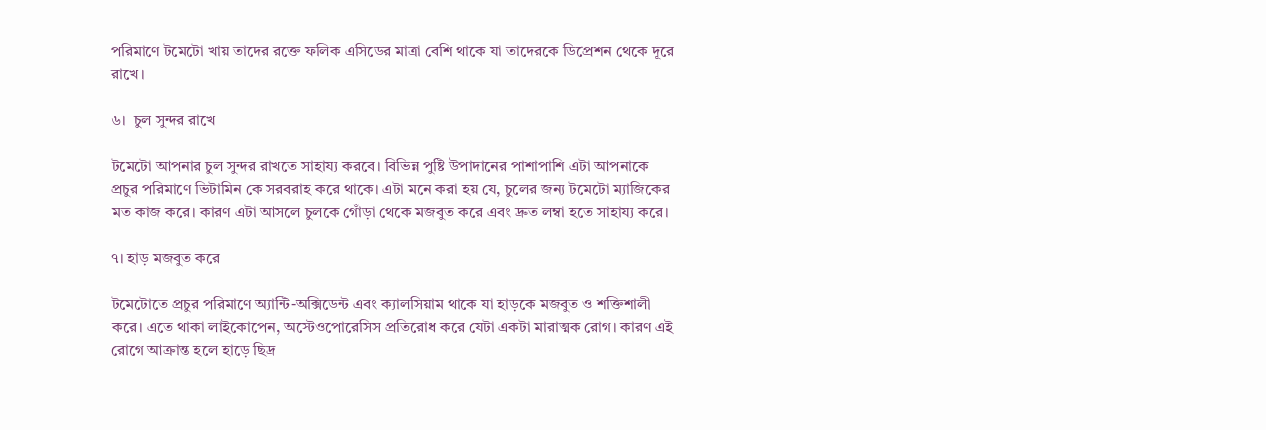পরিমাণে টমেটো খায় তাদের রক্তে ফলিক এসিডের মাত্রা বেশি থাকে যা তাদেরকে ডিপ্রেশন থেকে দূরে রাখে।

৬।  চুল সুন্দর রাখে

টমেটো আপনার চুল সুন্দর রাখতে সাহায্য করবে। বিভিন্ন পুষ্টি উপাদানের পাশাপাশি এটা আপনাকে প্রচুর পরিমাণে ভিটামিন কে সরবরাহ করে থাকে। এটা মনে করা হয় যে, চুলের জন্য টমেটো ম্যাজিকের মত কাজ করে। কারণ এটা আসলে চুলকে গোঁড়া থেকে মজবুত করে এবং দ্রুত লম্বা হতে সাহায্য করে।

৭। হাড় মজবুত করে

টমেটোতে প্রচুর পরিমাণে অ্যান্টি-অক্সিডেন্ট এবং ক্যালসিয়াম থাকে যা হাড়কে মজবুত ও শক্তিশালী করে। এতে থাকা লাইকোপেন, অস্টেওপোরেসিস প্রতিরোধ করে যেটা একটা মারাত্মক রোগ। কারণ এই রোগে আক্রান্ত হলে হাড়ে ছিদ্র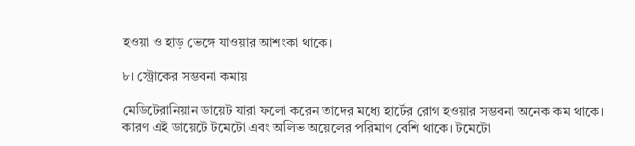হওয়া ও হাড় ভেঙ্গে যাওয়ার আশংকা থাকে।

৮। স্ট্রোকের সম্ভবনা কমায়

মেডিটেরানিয়ান ডায়েট যারা ফলো করেন তাদের মধ্যে হার্টের রোগ হওয়ার সম্ভবনা অনেক কম থাকে। কারণ এই ডায়েটে টমেটো এবং অলিভ অয়েলের পরিমাণ বেশি থাকে। টমেটো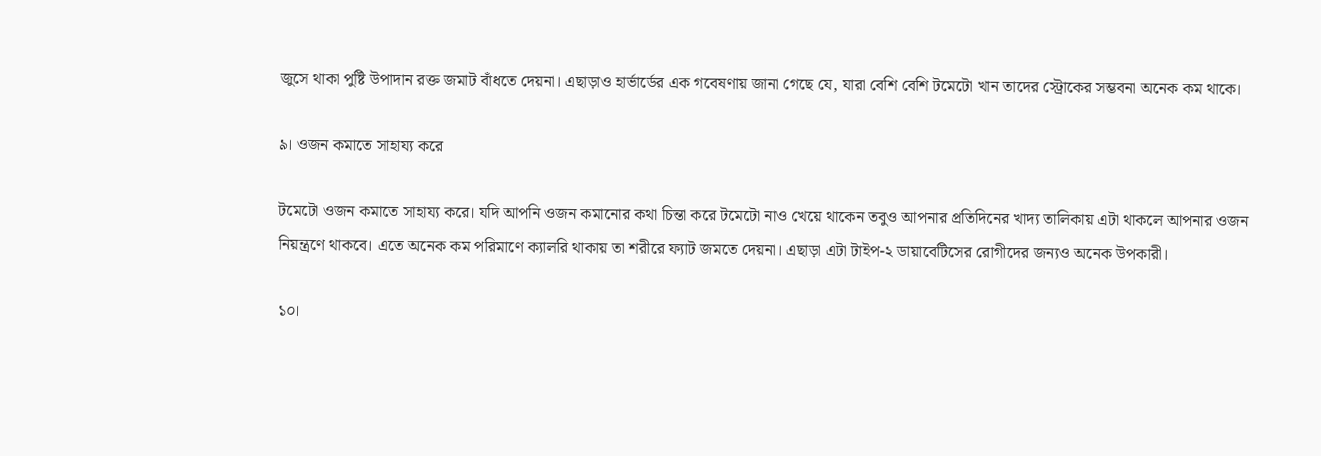জুসে থাকা পুষ্টি উপাদান রক্ত জমাট বাঁধতে দেয়না। এছাড়াও হার্ভার্ডের এক গবেষণায় জানা গেছে যে, যারা বেশি বেশি টমেটো খান তাদের স্ট্রোকের সম্ভবনা অনেক কম থাকে।

৯। ওজন কমাতে সাহায্য করে

টমেটো ওজন কমাতে সাহায্য করে। যদি আপনি ওজন কমানোর কথা চিন্তা করে টমেটো নাও খেয়ে থাকেন তবুও আপনার প্রতিদিনের খাদ্য তালিকায় এটা থাকলে আপনার ওজন নিয়ন্ত্রণে থাকবে। এতে অনেক কম পরিমাণে ক্যালরি থাকায় তা শরীরে ফ্যাট জমতে দেয়না। এছাড়া এটা টাইপ-২ ডায়াবেটিসের রোগীদের জন্যও অনেক উপকারী।

১০।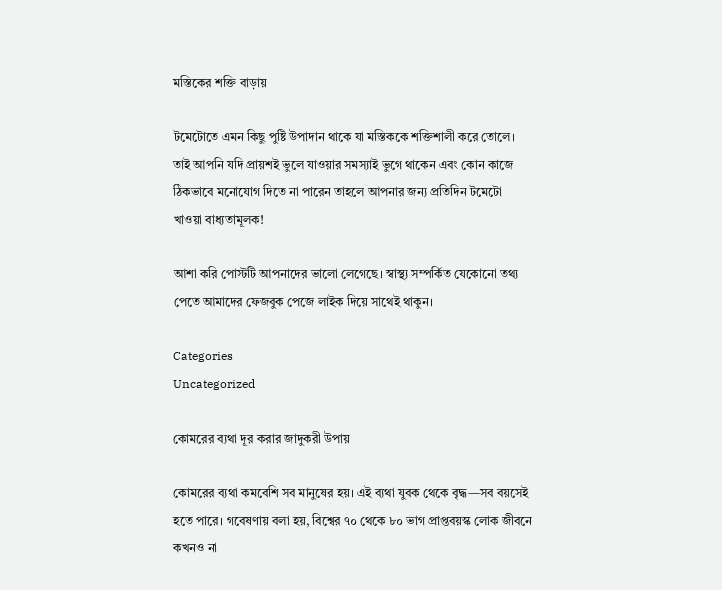মস্তিকের শক্তি বাড়ায়

টমেটোতে এমন কিছু পুষ্টি উপাদান থাকে যা মস্তিককে শক্তিশালী করে তোলে। তাই আপনি যদি প্রায়শই ভুলে যাওয়ার সমস্যাই ভুগে থাকেন এবং কোন কাজে ঠিকভাবে মনোযোগ দিতে না পারেন তাহলে আপনার জন্য প্রতিদিন টমেটো খাওয়া বাধ্যতামূলক!

আশা করি পোস্টটি আপনাদের ভালো লেগেছে। স্বাস্থ্য সম্পর্কিত যেকোনো তথ্য পেতে আমাদের ফেজবুক পেজে লাইক দিয়ে সাথেই থাকুন।

Categories
Uncategorized

কোমরের ব্যথা দূর করার জাদুকরী উপায়

কোমরের ব্যথা কমবেশি সব মানুষের হয়। এই ব্যথা যুবক থেকে বৃদ্ধ—সব বয়সেই হতে পারে। গবেষণায় বলা হয়, বিশ্বের ৭০ থেকে ৮০ ভাগ প্রাপ্তবয়স্ক লোক জীবনে কখনও না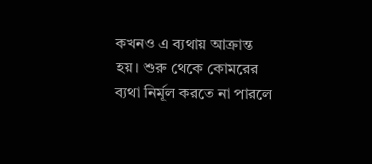কখনও এ ব্যথায় আক্রান্ত হয়। শুরু থেকে কোমরের ব্যথা নির্মূল করতে না পারলে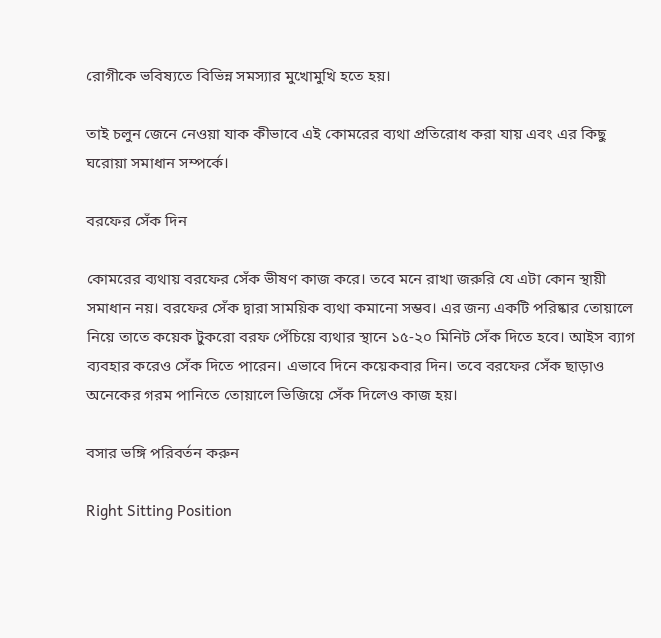রোগীকে ভবিষ্যতে বিভিন্ন সমস্যার মুখোমুখি হতে হয়।

তাই চলুন জেনে নেওয়া যাক কীভাবে এই কোমরের ব্যথা প্রতিরোধ করা যায় এবং এর কিছু ঘরোয়া সমাধান সম্পর্কে।

বরফের সেঁক দিন

কোমরের ব্যথায় বরফের সেঁক ভীষণ কাজ করে। তবে মনে রাখা জরুরি যে এটা কোন স্থায়ী সমাধান নয়। বরফের সেঁক দ্বারা সাময়িক ব্যথা কমানো সম্ভব। এর জন্য একটি পরিষ্কার তোয়ালে নিয়ে তাতে কয়েক টুকরো বরফ পেঁচিয়ে ব্যথার স্থানে ১৫-২০ মিনিট সেঁক দিতে হবে। আইস ব্যাগ ব্যবহার করেও সেঁক দিতে পারেন। এভাবে দিনে কয়েকবার দিন। তবে বরফের সেঁক ছাড়াও অনেকের গরম পানিতে তোয়ালে ভিজিয়ে সেঁক দিলেও কাজ হয়।

বসার ভঙ্গি পরিবর্তন করুন

Right Sitting Position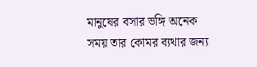মানুষের বসার ভঙ্গি অনেক সময় তার কোমর ব্যথার জন্য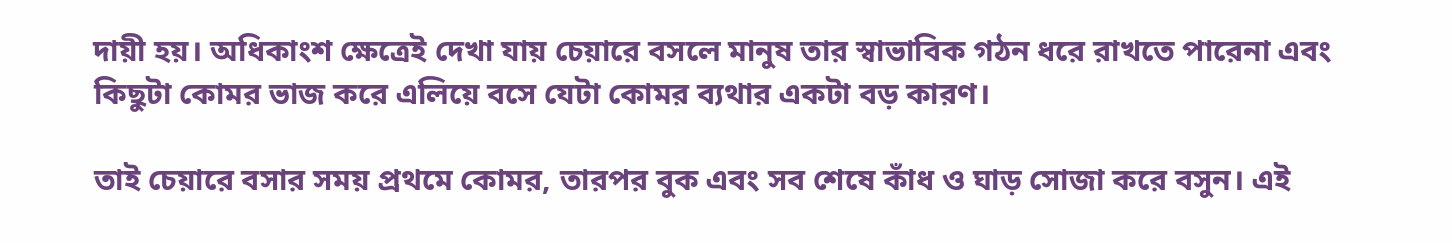দায়ী হয়। অধিকাংশ ক্ষেত্রেই দেখা যায় চেয়ারে বসলে মানুষ তার স্বাভাবিক গঠন ধরে রাখতে পারেনা এবং কিছুটা কোমর ভাজ করে এলিয়ে বসে যেটা কোমর ব্যথার একটা বড় কারণ।

তাই চেয়ারে বসার সময় প্রথমে কোমর, তারপর বুক এবং সব শেষে কাঁধ ও ঘাড় সোজা করে বসুন। এই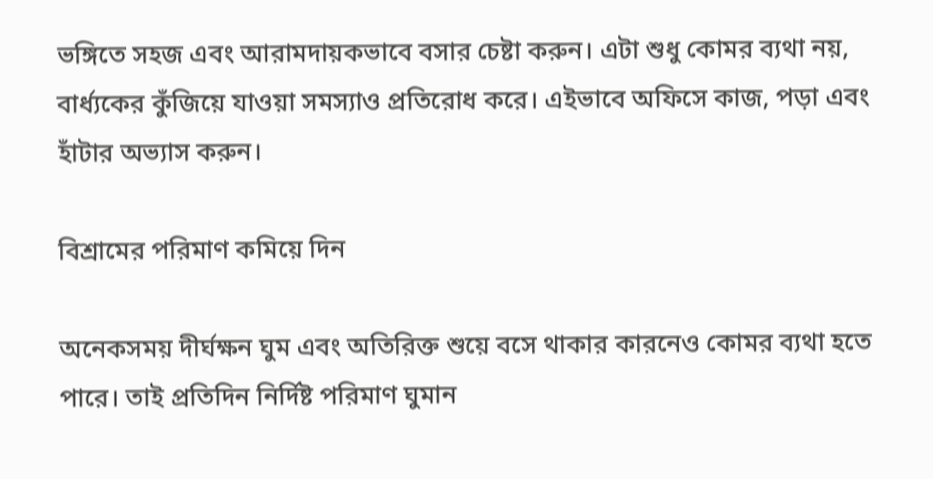ভঙ্গিতে সহজ এবং আরামদায়কভাবে বসার চেষ্টা করুন। এটা শুধু কোমর ব্যথা নয়, বার্ধ্যকের কুঁজিয়ে যাওয়া সমস্যাও প্রতিরোধ করে। এইভাবে অফিসে কাজ, পড়া এবং হাঁটার অভ্যাস করুন।

বিশ্রামের পরিমাণ কমিয়ে দিন

অনেকসময় দীর্ঘক্ষন ঘুম এবং অতিরিক্ত শুয়ে বসে থাকার কারনেও কোমর ব্যথা হতে পারে। তাই প্রতিদিন নির্দিষ্ট পরিমাণ ঘুমান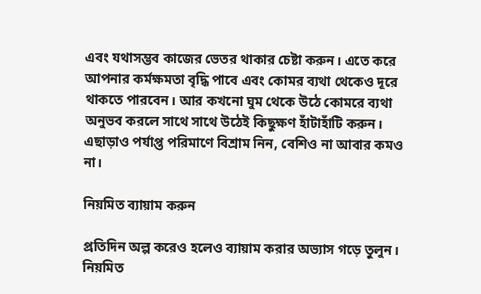এবং যথাসম্ভব কাজের ভেতর থাকার চেষ্টা করুন। এতে করে আপনার কর্মক্ষমতা বৃদ্ধি পাবে এবং কোমর ব্যথা থেকেও দূরে থাকতে পারবেন। আর কখনো ঘুম থেকে উঠে কোমরে ব্যথা অনুভব করলে সাথে সাথে উঠেই কিছুক্ষণ হাঁটাহাঁটি করুন। এছাড়াও পর্যাপ্ত পরিমাণে বিশ্রাম নিন, বেশিও না আবার কমও না।

নিয়মিত ব্যায়াম করুন

প্রতিদিন অল্প করেও হলেও ব্যায়াম করার অভ্যাস গড়ে তুলুন। নিয়মিত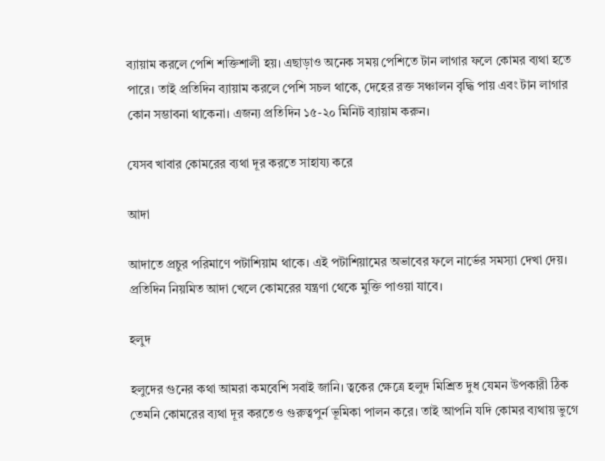ব্যায়াম করলে পেশি শক্তিশালী হয়। এছাড়াও অনেক সময় পেশিতে টান লাগার ফলে কোমর ব্যথা হতে পারে। তাই প্রতিদিন ব্যায়াম করলে পেশি সচল থাকে, দেহের রক্ত সঞ্চালন বৃদ্ধি পায় এবং টান লাগার কোন সম্ভাবনা থাকেনা। এজন্য প্রতিদিন ১৫-২০ মিনিট ব্যায়াম করুন।

যেসব খাবার কোমরের ব্যথা দূর করতে সাহায্য করে

আদা

আদাতে প্রচুর পরিমাণে পটাশিয়াম থাকে। এই পটাশিয়ামের অভাবের ফলে নার্ভের সমস্যা দেখা দেয়। প্রতিদিন নিয়মিত আদা খেলে কোমরের যন্ত্রণা থেকে মুক্তি পাওয়া যাবে।

হলুদ

হলুদের গুনের কথা আমরা কমবেশি সবাই জানি। ত্বকের ক্ষেত্রে হলুদ মিশ্রিত দুধ যেমন উপকারী ঠিক তেমনি কোমরের ব্যথা দূর করতেও গুরুত্বপুর্ন ভূমিকা পালন করে। তাই আপনি যদি কোমর ব্যথায় ভুগে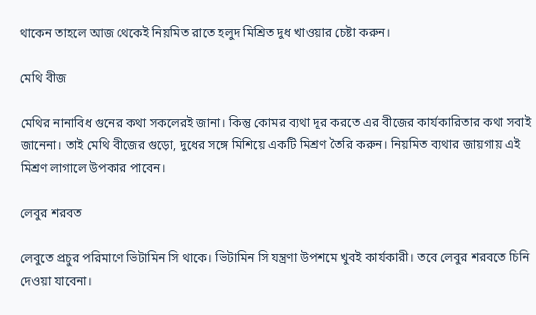থাকেন তাহলে আজ থেকেই নিয়মিত রাতে হলুদ মিশ্রিত দুধ খাওয়ার চেষ্টা করুন।

মেথি বীজ

মেথির নানাবিধ গুনের কথা সকলেরই জানা। কিন্তু কোমর ব্যথা দূর করতে এর বীজের কার্যকারিতার কথা সবাই জানেনা। তাই মেথি বীজের গুড়ো, দুধের সঙ্গে মিশিয়ে একটি মিশ্রণ তৈরি করুন। নিয়মিত ব্যথার জায়গায় এই মিশ্রণ লাগালে উপকার পাবেন।

লেবুর শরবত

লেবুতে প্রচুর পরিমাণে ভিটামিন সি থাকে। ভিটামিন সি যন্ত্রণা উপশমে খুবই কার্যকারী। তবে লেবুর শরবতে চিনি দেওয়া যাবেনা।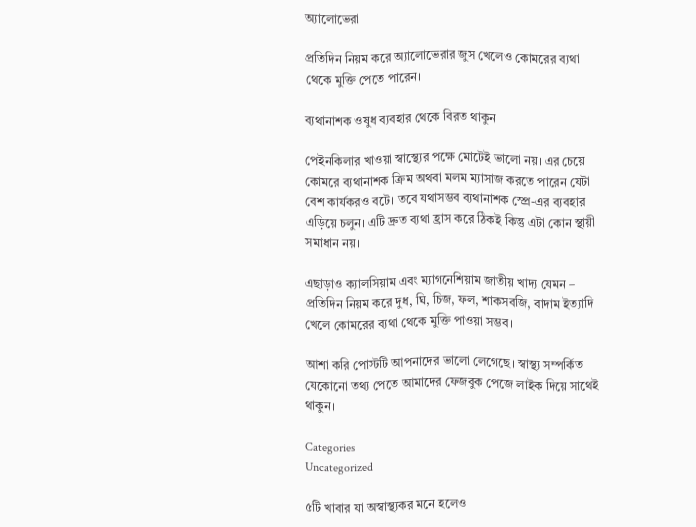অ্যালোভেরা

প্রতিদিন নিয়ম করে অ্যালোভেরার জুস খেলেও কোমরের ব্যথা থেকে মুক্তি পেতে পারেন।

ব্যথানাশক ওষুধ ব্যবহার থেকে বিরত থাকুন

পেইনকিলার খাওয়া স্বাস্থ্যের পক্ষে মোটেই ভালো নয়। এর চেয়ে কোমরে ব্যথানাশক ক্রিম অথবা মলম ম্যাসাজ করতে পারেন যেটা বেশ কার্যকরও বটে। তবে যথাসম্ভব ব্যথানাশক স্প্রে-এর ব্যবহার এড়িয়ে চলুন। এটি দ্রুত ব্যথা হ্রাস করে ঠিকই কিন্তু এটা কোন স্থায়ী সমাধান নয়।

এছাড়াও ক্যালসিয়াম এবং ম্যাগনেশিয়াম জাতীয় খাদ্য যেমন – প্রতিদিন নিয়ম করে দুধ, ঘি, চিজ, ফল, শাকসবজি, বাদাম ইত্যাদি খেলে কোমরের ব্যথা থেকে মুক্তি পাওয়া সম্ভব।

আশা করি পোস্টটি আপনাদের ভালো লেগেছে। স্বাস্থ্য সম্পর্কিত যেকোনো তথ্য পেতে আমাদের ফেজবুক পেজে লাইক দিয়ে সাথেই থাকুন।

Categories
Uncategorized

৫টি খাবার যা অস্বাস্থ্যকর মনে হলেও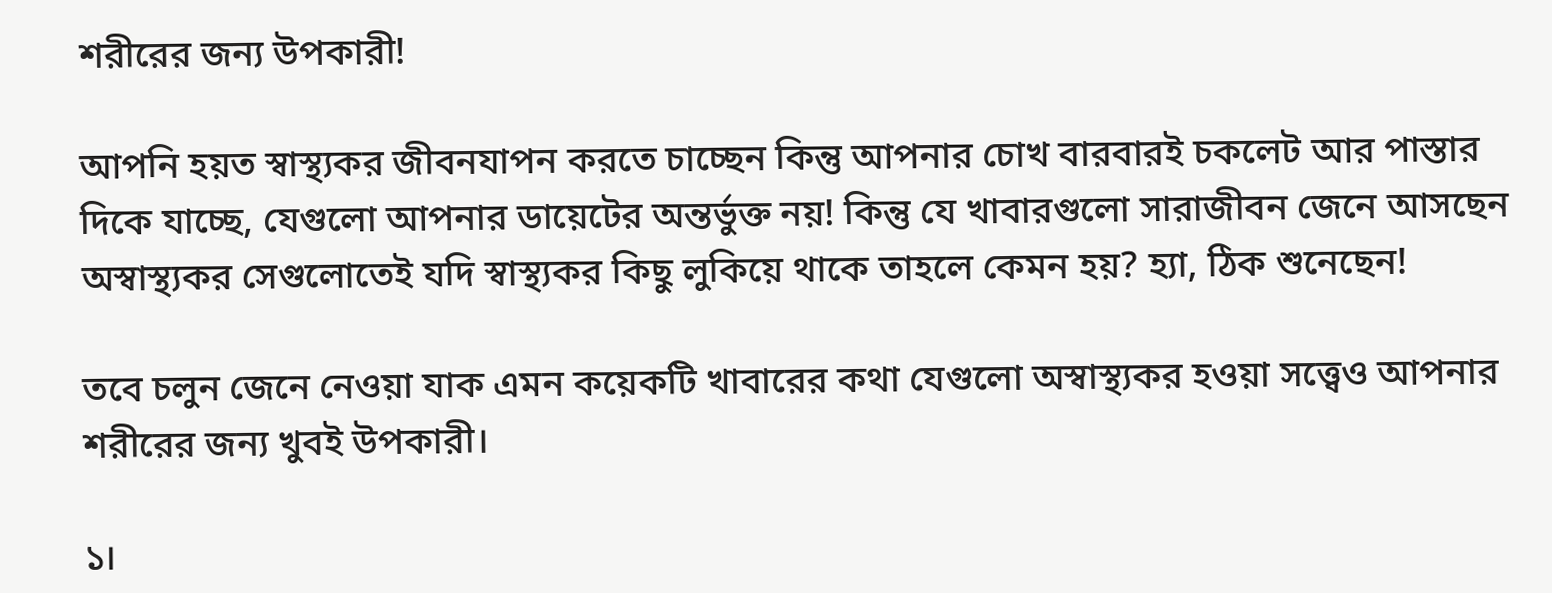শরীরের জন্য উপকারী!

আপনি হয়ত স্বাস্থ্যকর জীবনযাপন করতে চাচ্ছেন কিন্তু আপনার চোখ বারবারই চকলেট আর পাস্তার দিকে যাচ্ছে, যেগুলো আপনার ডায়েটের অন্তর্ভুক্ত নয়! কিন্তু যে খাবারগুলো সারাজীবন জেনে আসছেন অস্বাস্থ্যকর সেগুলোতেই যদি স্বাস্থ্যকর কিছু লুকিয়ে থাকে তাহলে কেমন হয়? হ্যা, ঠিক শুনেছেন!

তবে চলুন জেনে নেওয়া যাক এমন কয়েকটি খাবারের কথা যেগুলো অস্বাস্থ্যকর হওয়া সত্ত্বেও আপনার শরীরের জন্য খুবই উপকারী।

১।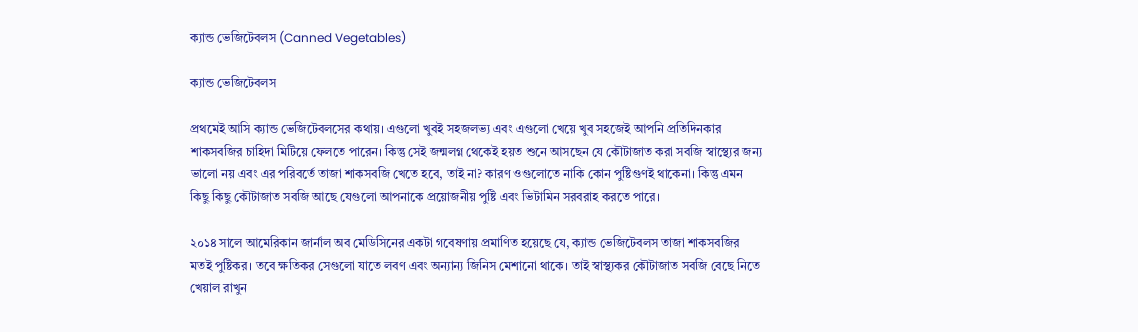ক্যান্ড ভেজিটেবলস (Canned Vegetables)

ক্যান্ড ভেজিটেবলস

প্রথমেই আসি ক্যান্ড ভেজিটেবলসের কথায়। এগুলো খুবই সহজলভ্য এবং এগুলো খেয়ে খুব সহজেই আপনি প্রতিদিনকার শাকসবজির চাহিদা মিটিয়ে ফেলতে পারেন। কিন্তু সেই জন্মলগ্ন থেকেই হয়ত শুনে আসছেন যে কৌটাজাত করা সবজি স্বাস্থ্যের জন্য ভালো নয় এবং এর পরিবর্তে তাজা শাকসবজি খেতে হবে, তাই না? কারণ ওগুলোতে নাকি কোন পুষ্টিগুণই থাকেনা। কিন্তু এমন কিছু কিছু কৌটাজাত সবজি আছে যেগুলো আপনাকে প্রয়োজনীয় পুষ্টি এবং ভিটামিন সরবরাহ করতে পারে।

২০১৪ সালে আমেরিকান জার্নাল অব মেডিসিনের একটা গবেষণায় প্রমাণিত হয়েছে যে, ক্যান্ড ভেজিটেবলস তাজা শাকসবজির মতই পুষ্টিকর। তবে ক্ষতিকর সেগুলো যাতে লবণ এবং অন্যান্য জিনিস মেশানো থাকে। তাই স্বাস্থ্যকর কৌটাজাত সবজি বেছে নিতে খেয়াল রাখুন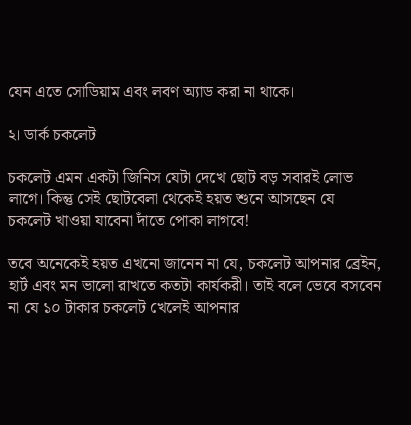যেন এতে সোডিয়াম এবং লবণ অ্যাড করা না থাকে।

২। ডার্ক চকলেট

চকলেট এমন একটা জিনিস যেটা দেখে ছোট বড় সবারই লোভ লাগে। কিন্তু সেই ছোটবেলা থেকেই হয়ত শুনে আসছেন যে চকলেট খাওয়া যাবেনা দাঁতে পোকা লাগবে!

তবে অনেকেই হয়ত এখনো জানেন না যে, চকলেট আপনার ব্রেইন, হার্ট এবং মন ভালো রাখতে কতটা কার্যকরী। তাই বলে ভেবে বসবেন না যে ১০ টাকার চকলেট খেলেই আপনার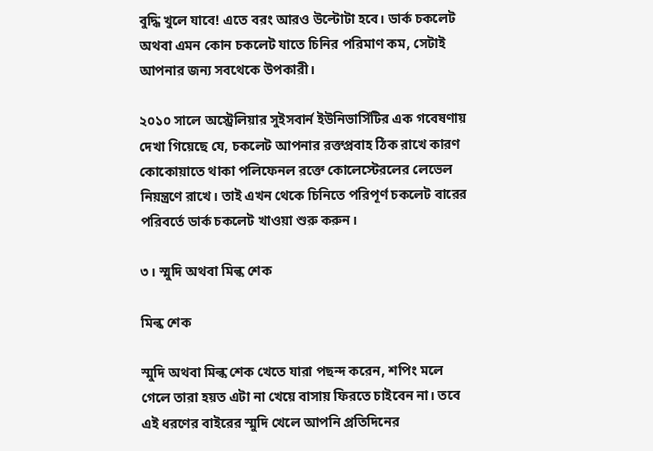বুদ্ধি খুলে যাবে! এতে বরং আরও উল্টোটা হবে। ডার্ক চকলেট অথবা এমন কোন চকলেট যাতে চিনির পরিমাণ কম, সেটাই আপনার জন্য সবথেকে উপকারী।

২০১০ সালে অস্ট্রেলিয়ার সুইসবার্ন ইউনিভার্সিটির এক গবেষণায় দেখা গিয়েছে যে, চকলেট আপনার রক্তপ্রবাহ ঠিক রাখে কারণ কোকোয়াতে থাকা পলিফেনল রক্তে কোলেস্টেরলের লেভেল নিয়ন্ত্রণে রাখে। তাই এখন থেকে চিনিতে পরিপূর্ণ চকলেট বারের পরিবর্তে ডার্ক চকলেট খাওয়া শুরু করুন।

৩। স্মুদি অথবা মিল্ক শেক

মিল্ক শেক

স্মুদি অথবা মিল্ক শেক খেতে যারা পছন্দ করেন, শপিং মলে গেলে তারা হয়ত এটা না খেয়ে বাসায় ফিরতে চাইবেন না। তবে এই ধরণের বাইরের স্মুদি খেলে আপনি প্রতিদিনের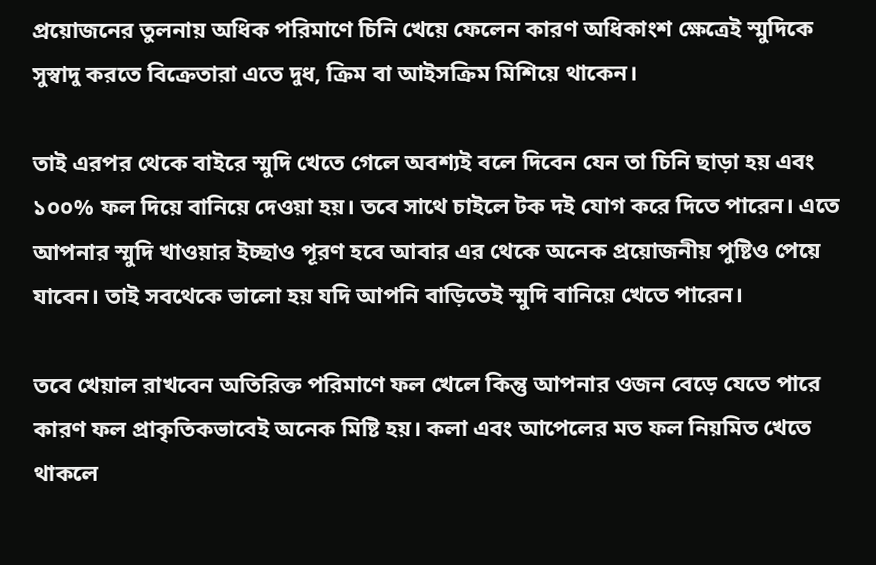প্রয়োজনের তুলনায় অধিক পরিমাণে চিনি খেয়ে ফেলেন কারণ অধিকাংশ ক্ষেত্রেই স্মুদিকে সুস্বাদু করতে বিক্রেতারা এতে দুধ, ক্রিম বা আইসক্রিম মিশিয়ে থাকেন।

তাই এরপর থেকে বাইরে স্মুদি খেতে গেলে অবশ্যই বলে দিবেন যেন তা চিনি ছাড়া হয় এবং ১০০% ফল দিয়ে বানিয়ে দেওয়া হয়। তবে সাথে চাইলে টক দই যোগ করে দিতে পারেন। এতে আপনার স্মুদি খাওয়ার ইচ্ছাও পূরণ হবে আবার এর থেকে অনেক প্রয়োজনীয় পুষ্টিও পেয়ে যাবেন। তাই সবথেকে ভালো হয় যদি আপনি বাড়িতেই স্মুদি বানিয়ে খেতে পারেন।

তবে খেয়াল রাখবেন অতিরিক্ত পরিমাণে ফল খেলে কিন্তু আপনার ওজন বেড়ে যেতে পারে কারণ ফল প্রাকৃতিকভাবেই অনেক মিষ্টি হয়। কলা এবং আপেলের মত ফল নিয়মিত খেতে থাকলে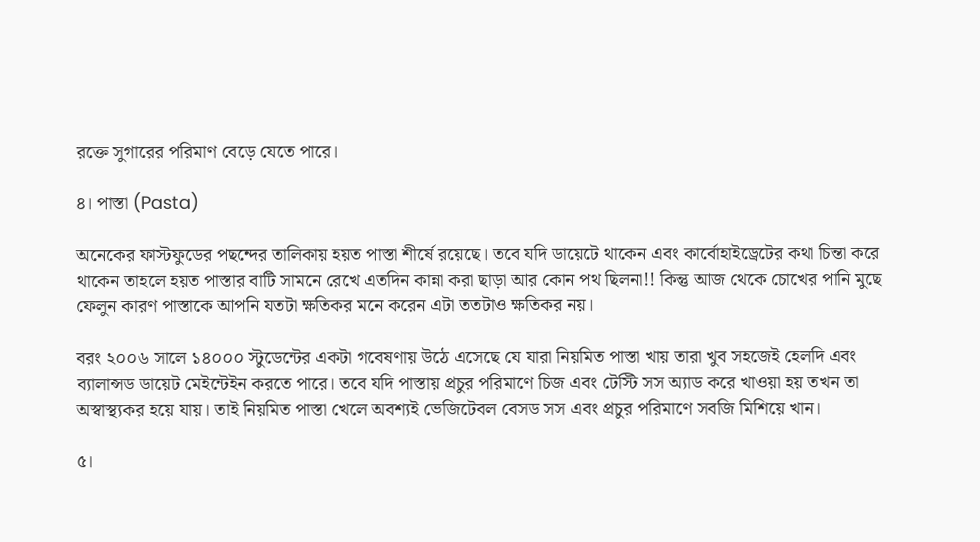রক্তে সুগারের পরিমাণ বেড়ে যেতে পারে।

৪। পাস্তা (Pasta)

অনেকের ফাস্টফুডের পছন্দের তালিকায় হয়ত পাস্তা শীর্ষে রয়েছে। তবে যদি ডায়েটে থাকেন এবং কার্বোহাইড্রেটের কথা চিন্তা করে থাকেন তাহলে হয়ত পাস্তার বাটি সামনে রেখে এতদিন কান্না করা ছাড়া আর কোন পথ ছিলনা!! কিন্তু আজ থেকে চোখের পানি মুছে ফেলুন কারণ পাস্তাকে আপনি যতটা ক্ষতিকর মনে করেন এটা ততটাও ক্ষতিকর নয়।

বরং ২০০৬ সালে ১৪০০০ স্টুডেন্টের একটা গবেষণায় উঠে এসেছে যে যারা নিয়মিত পাস্তা খায় তারা খুব সহজেই হেলদি এবং ব্যালান্সড ডায়েট মেইন্টেইন করতে পারে। তবে যদি পাস্তায় প্রচুর পরিমাণে চিজ এবং টেস্টি সস অ্যাড করে খাওয়া হয় তখন তা অস্বাস্থ্যকর হয়ে যায়। তাই নিয়মিত পাস্তা খেলে অবশ্যই ভেজিটেবল বেসড সস এবং প্রচুর পরিমাণে সবজি মিশিয়ে খান।

৫।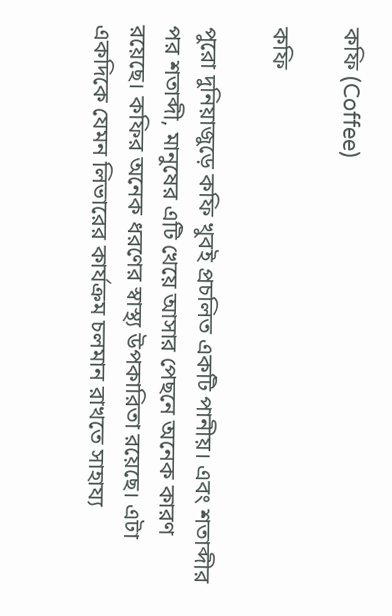কফি (Coffee)

কফি

পুরো দুনিয়াজুড়ে কফি খুবই প্রচলিত একটি পানীয়। এবং শতাব্দীর পর শতাব্দী, মানুষের এটি খেয়ে আসার পেছনে অনেক কারণ রয়েছে। কফির অনেক ধরণের স্বাস্থ্য উপকারিতা রয়েছে। এটা একদিকে যেমন লিভারের কার্যক্রম চলমান রাখতে সাহায্য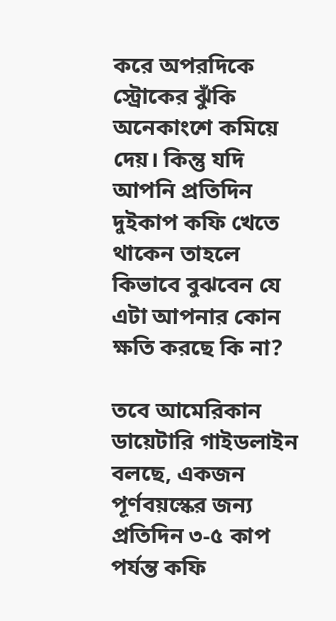করে অপরদিকে স্ট্রোকের ঝুঁকি অনেকাংশে কমিয়ে দেয়। কিন্তু যদি আপনি প্রতিদিন দুইকাপ কফি খেতে থাকেন তাহলে কিভাবে বুঝবেন যে এটা আপনার কোন ক্ষতি করছে কি না?

তবে আমেরিকান ডায়েটারি গাইডলাইন বলছে, একজন পূর্ণবয়স্কের জন্য প্রতিদিন ৩-৫ কাপ পর্যন্ত কফি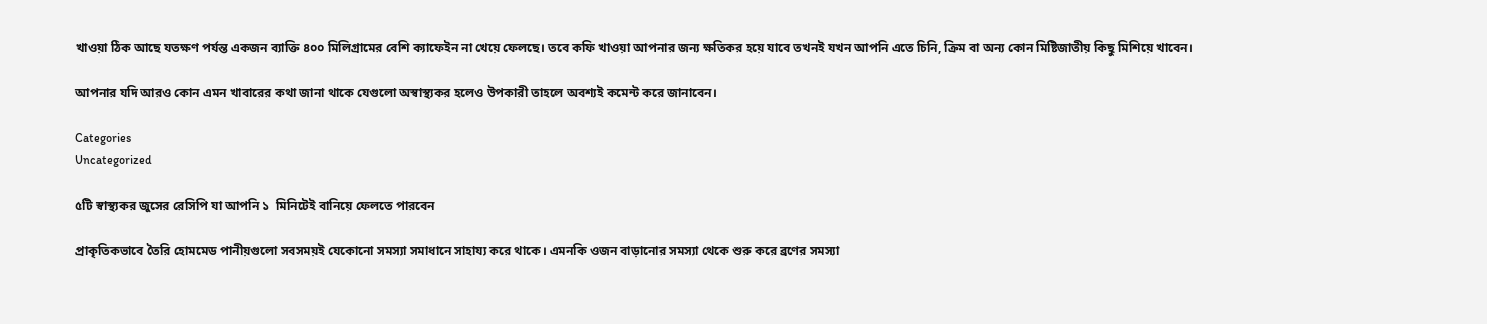খাওয়া ঠিক আছে যতক্ষণ পর্যন্ত একজন ব্যাক্তি ৪০০ মিলিগ্রামের বেশি ক্যাফেইন না খেয়ে ফেলছে। তবে কফি খাওয়া আপনার জন্য ক্ষতিকর হয়ে যাবে তখনই যখন আপনি এতে চিনি, ক্রিম বা অন্য কোন মিষ্টিজাতীয় কিছু মিশিয়ে খাবেন।

আপনার যদি আরও কোন এমন খাবারের কথা জানা থাকে যেগুলো অস্বাস্থ্যকর হলেও উপকারী তাহলে অবশ্যই কমেন্ট করে জানাবেন।

Categories
Uncategorized

৫টি স্বাস্থ্যকর জুসের রেসিপি যা আপনি ১  মিনিটেই বানিয়ে ফেলতে পারবেন

প্রাকৃতিকভাবে তৈরি হোমমেড পানীয়গুলো সবসময়ই যেকোনো সমস্যা সমাধানে সাহায্য করে থাকে। এমনকি ওজন বাড়ানোর সমস্যা থেকে শুরু করে ব্রণের সমস্যা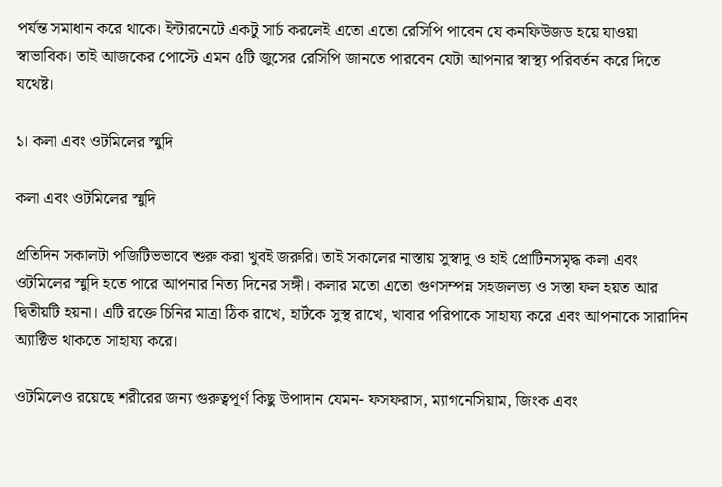পর্যন্ত সমাধান করে থাকে। ইন্টারনেটে একটু সার্চ করলেই এতো এতো রেসিপি পাবেন যে কনফিউজড হয়ে যাওয়া স্বাভাবিক। তাই আজকের পোস্টে এমন ৫টি জুসের রেসিপি জানতে পারবেন যেটা আপনার স্বাস্থ্য পরিবর্তন করে দিতে যথেষ্ট।

১। কলা এবং ওটমিলের স্মুদি

কলা এবং ওটমিলের স্মুদি

প্রতিদিন সকালটা পজিটিভভাবে শুরু করা খুবই জরুরি। তাই সকালের নাস্তায় সুস্বাদু ও হাই প্রোটিনসমৃদ্ধ কলা এবং ওটমিলের স্মুদি হতে পারে আপনার নিত্য দিনের সঙ্গী। কলার মতো এতো গুণসম্পন্ন সহজলভ্য ও সস্তা ফল হয়ত আর দ্বিতীয়টি হয়না। এটি রক্তে চিনির মাত্রা ঠিক রাখে, হার্টকে সুস্থ রাখে, খাবার পরিপাকে সাহায্য করে এবং আপনাকে সারাদিন অ্যাক্টিভ থাকতে সাহায্য করে।

ওটমিলেও রয়েছে শরীরের জন্য গুরুত্বপূর্ণ কিছু উপাদান যেমন- ফসফরাস, ম্যাগনেসিয়াম, জিংক এবং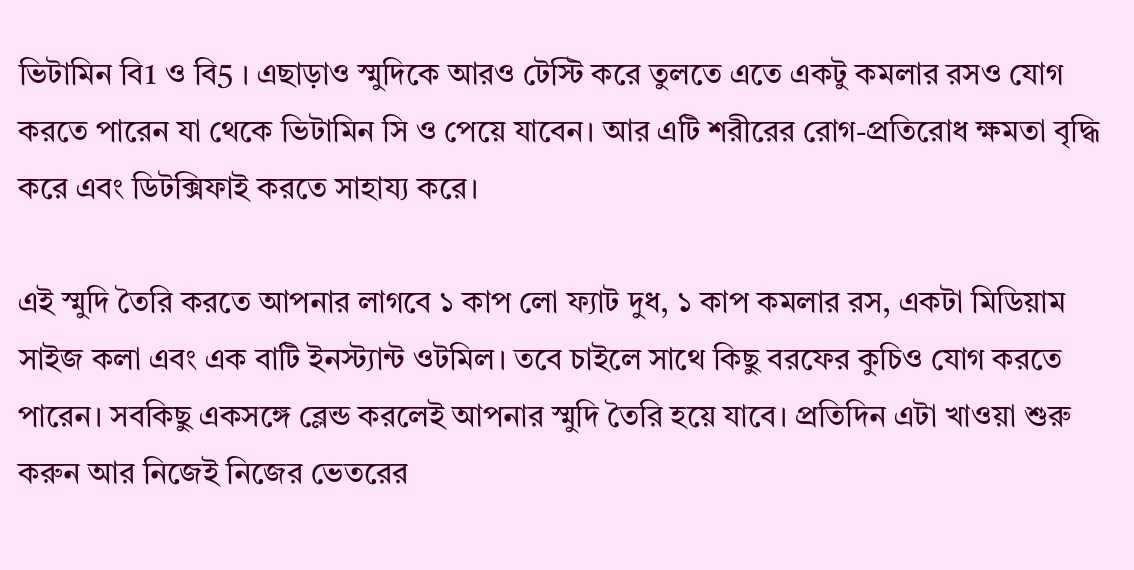ভিটামিন বি1 ও বি5 । এছাড়াও স্মুদিকে আরও টেস্টি করে তুলতে এতে একটু কমলার রসও যোগ করতে পারেন যা থেকে ভিটামিন সি ও পেয়ে যাবেন। আর এটি শরীরের রোগ-প্রতিরোধ ক্ষমতা বৃদ্ধি করে এবং ডিটক্সিফাই করতে সাহায্য করে।

এই স্মুদি তৈরি করতে আপনার লাগবে ১ কাপ লো ফ্যাট দুধ, ১ কাপ কমলার রস, একটা মিডিয়াম সাইজ কলা এবং এক বাটি ইনস্ট্যান্ট ওটমিল। তবে চাইলে সাথে কিছু বরফের কুচিও যোগ করতে পারেন। সবকিছু একসঙ্গে ব্লেন্ড করলেই আপনার স্মুদি তৈরি হয়ে যাবে। প্রতিদিন এটা খাওয়া শুরু করুন আর নিজেই নিজের ভেতরের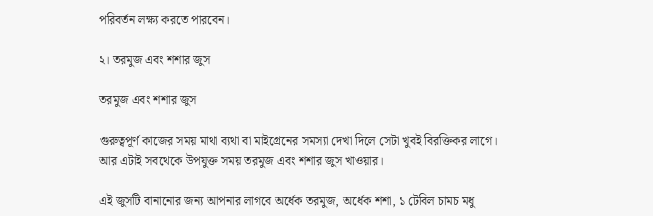পরিবর্তন লক্ষ্য করতে পারবেন।

২। তরমুজ এবং শশার জুস

তরমুজ এবং শশার জুস

গুরুত্বপূর্ণ কাজের সময় মাথা ব্যথা বা মাইগ্রেনের সমস্যা দেখা দিলে সেটা খুবই বিরক্তিকর লাগে। আর এটাই সবথেকে উপযুক্ত সময় তরমুজ এবং শশার জুস খাওয়ার।

এই জুসটি বানানোর জন্য আপনার লাগবে অর্ধেক তরমুজ, অর্ধেক শশা, ১ টেবিল চামচ মধু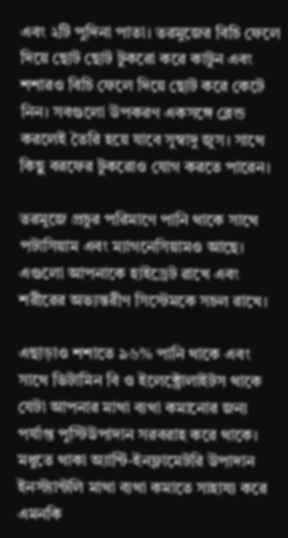এবং ২টি পুদিনা পাতা। তরমুজের বিচি ফেলে দিয়ে ছোট ছোট টুকরো করে কাটুন এবং শশারও বিচি ফেলে দিয়ে ছোট করে কেটে নিন। সবগুলো উপকরণ একসঙ্গে ব্লেন্ড করলেই তৈরি হয়ে যাবে সুস্বাদু জুস। সাথে কিছু বরফের টুকরোও যোগ করতে পারেন।

তরমুজে প্রচুর পরিমাণে পানি থাকে সাথে পটাসিয়াম এবং ম্যাগনেসিয়ামও আছে। এগুলো আপনাকে হাইড্রেট রাখে এবং শরীরের অভ্যন্তরীণ সিস্টেমকে সচল রাখে।

এছাড়াও শশাতে ৯৬% পানি থাকে এবং সাথে ভিটামিন বি ও ইলেক্ট্রোলাইটস থাকে যেটা আপনার মাথা ব্যথা কমানোর জন্য পর্যাপ্ত পুস্টিউপাদান সরবরাহ করে থাকে। মধুতে থাকা অ্যান্টি-ইনফ্লামেটরি উপাদান ইনস্ট্যান্টলি মাথা ব্যথা কমাতে সাহায্য করে এমনকি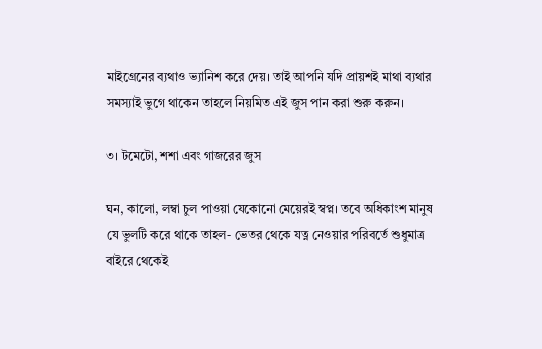মাইগ্রেনের ব্যথাও ভ্যানিশ করে দেয়। তাই আপনি যদি প্রায়শই মাথা ব্যথার সমস্যাই ভুগে থাকেন তাহলে নিয়মিত এই জুস পান করা শুরু করুন।

৩। টমেটো, শশা এবং গাজরের জুস

ঘন, কালো, লম্বা চুল পাওয়া যেকোনো মেয়েরই স্বপ্ন। তবে অধিকাংশ মানুষ যে ভুলটি করে থাকে তাহল- ভেতর থেকে যত্ন নেওয়ার পরিবর্তে শুধুমাত্র বাইরে থেকেই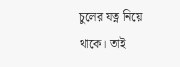চুলের যত্ন নিয়ে থাকে। তাই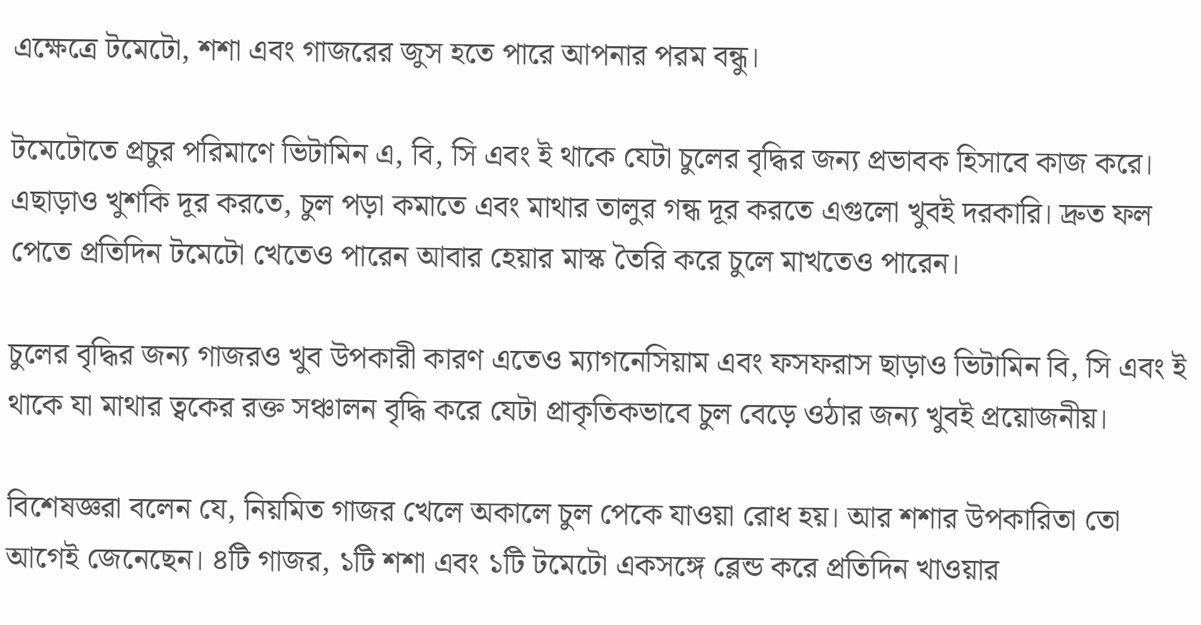এক্ষেত্রে টমেটো, শশা এবং গাজরের জুস হতে পারে আপনার পরম বন্ধু।

টমেটোতে প্রচুর পরিমাণে ভিটামিন এ, বি, সি এবং ই থাকে যেটা চুলের বৃদ্ধির জন্য প্রভাবক হিসাবে কাজ করে। এছাড়াও খুশকি দূর করতে, চুল পড়া কমাতে এবং মাথার তালুর গন্ধ দূর করতে এগুলো খুবই দরকারি। দ্রুত ফল পেতে প্রতিদিন টমেটো খেতেও পারেন আবার হেয়ার মাস্ক তৈরি করে চুলে মাখতেও পারেন।

চুলের বৃদ্ধির জন্য গাজরও খুব উপকারী কারণ এতেও ম্যাগনেসিয়াম এবং ফসফরাস ছাড়াও ভিটামিন বি, সি এবং ই থাকে যা মাথার ত্বকের রক্ত সঞ্চালন বৃদ্ধি করে যেটা প্রাকৃতিকভাবে চুল বেড়ে ওঠার জন্য খুবই প্রয়োজনীয়।

বিশেষজ্ঞরা বলেন যে, নিয়মিত গাজর খেলে অকালে চুল পেকে যাওয়া রোধ হয়। আর শশার উপকারিতা তো আগেই জেনেছেন। ৪টি গাজর, ১টি শশা এবং ১টি টমেটো একসঙ্গে ব্লেন্ড করে প্রতিদিন খাওয়ার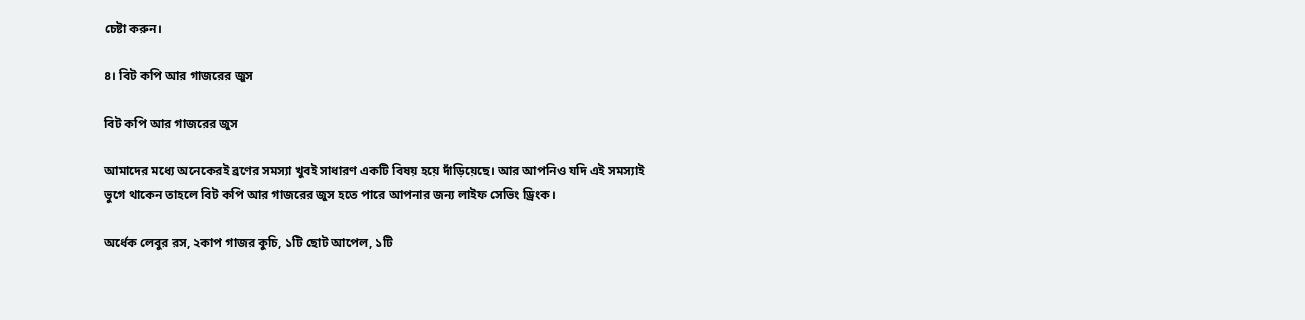চেষ্টা করুন।

৪। বিট কপি আর গাজরের জুস

বিট কপি আর গাজরের জুস

আমাদের মধ্যে অনেকেরই ব্রণের সমস্যা খুবই সাধারণ একটি বিষয় হয়ে দাঁড়িয়েছে। আর আপনিও যদি এই সমস্যাই ভুগে থাকেন তাহলে বিট কপি আর গাজরের জুস হতে পারে আপনার জন্য লাইফ সেভিং ড্রিংক।

অর্ধেক লেবুর রস, ২কাপ গাজর কুচি, ১টি ছোট আপেল, ১টি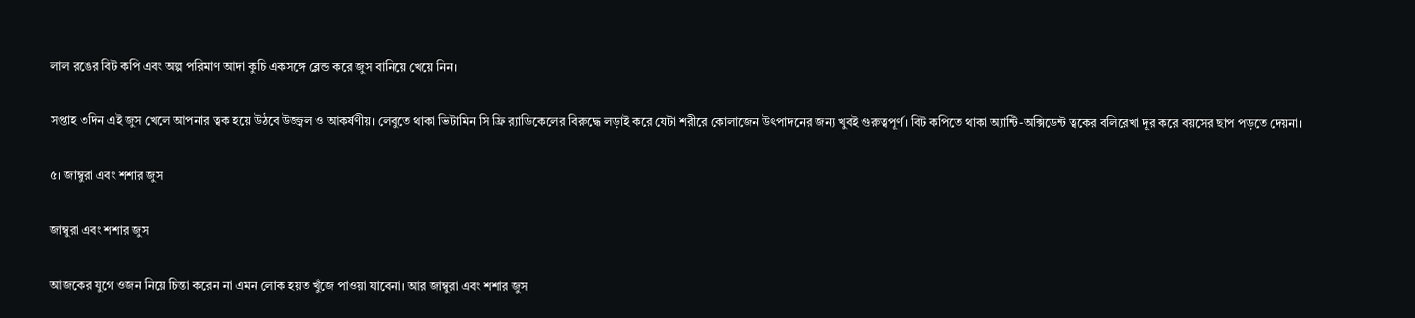লাল রঙের বিট কপি এবং অল্প পরিমাণ আদা কুচি একসঙ্গে ব্লেন্ড করে জুস বানিয়ে খেয়ে নিন।

সপ্তাহ ৩দিন এই জুস খেলে আপনার ত্বক হয়ে উঠবে উজ্জ্বল ও আকর্ষণীয়। লেবুতে থাকা ভিটামিন সি ফ্রি র‍্যাডিকেলের বিরুদ্ধে লড়াই করে যেটা শরীরে কোলাজেন উৎপাদনের জন্য খুবই গুরুত্বপূর্ণ। বিট কপিতে থাকা অ্যান্টি-অক্সিডেন্ট ত্বকের বলিরেখা দূর করে বয়সের ছাপ পড়তে দেয়না।

৫। জাম্বুরা এবং শশার জুস

জাম্বুরা এবং শশার জুস

আজকের যুগে ওজন নিয়ে চিন্তা করেন না এমন লোক হয়ত খুঁজে পাওয়া যাবেনা। আর জাম্বুরা এবং শশার জুস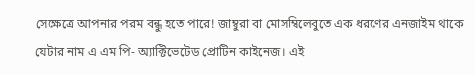সেক্ষেত্রে আপনার পরম বন্ধু হতে পারে! জাম্বুরা বা মোসম্বিলেবুতে এক ধরণের এনজাইম থাকে যেটার নাম এ এম পি- অ্যাক্টিভেটেড প্রোটিন কাইনেজ। এই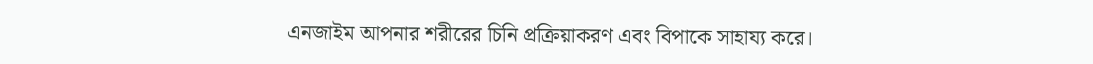এনজাইম আপনার শরীরের চিনি প্রক্রিয়াকরণ এবং বিপাকে সাহায্য করে।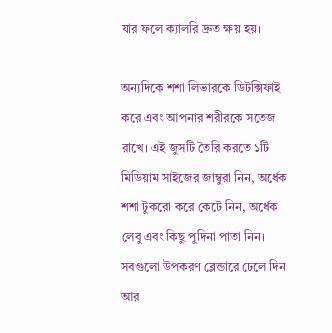যার ফলে ক্যালরি দ্রুত ক্ষয় হয়।

অন্যদিকে শশা লিভারকে ডিটক্সিফাই করে এবং আপনার শরীরকে সতেজ রাখে। এই জুসটি তৈরি করতে ১টি মিডিয়াম সাইজের জাম্বুরা নিন, অর্ধেক শশা টুকরো করে কেটে নিন, অর্ধেক লেবু এবং কিছু পুদিনা পাতা নিন। সবগুলো উপকরণ ব্লেন্ডারে ঢেলে দিন আর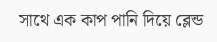সাথে এক কাপ পানি দিয়ে ব্লেন্ড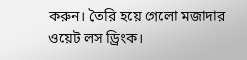করুন। তৈরি হয়ে গেলো মজাদার ওয়েট লস ড্রিংক।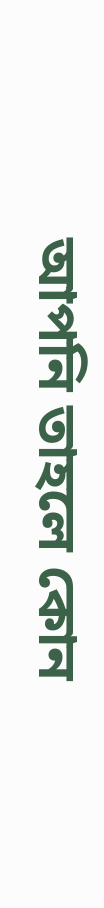আপনি তাহলে কোন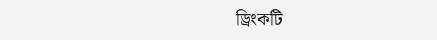ড্রিংকটি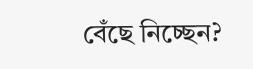বেঁছে নিচ্ছেন?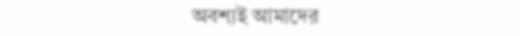অবশ্যই আমাদের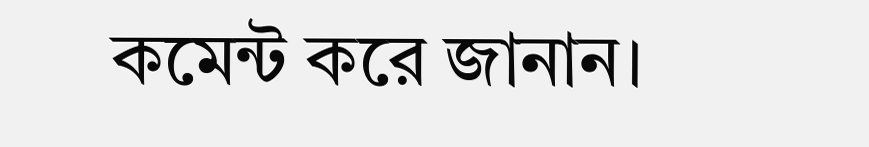কমেন্ট করে জানান।